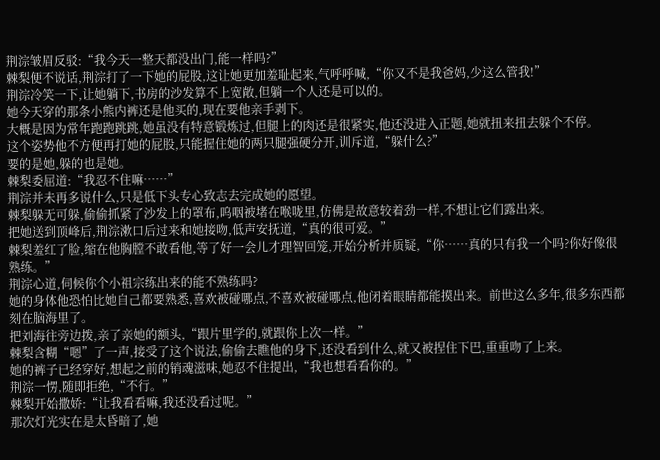荆淙皱眉反驳:“我今天一整天都没出门,能一样吗?”
棘梨便不说话,荆淙打了一下她的屁股,这让她更加羞耻起来,气呼呼喊,“你又不是我爸妈,少这么管我!”
荆淙冷笑一下,让她躺下,书房的沙发算不上宽敞,但躺一个人还是可以的。
她今天穿的那条小熊内裤还是他买的,现在要他亲手剥下。
大概是因为常年跑跑跳跳,她虽没有特意锻炼过,但腿上的肉还是很紧实,他还没进入正题,她就扭来扭去躲个不停。
这个姿势他不方便再打她的屁股,只能握住她的两只腿强硬分开,训斥道,“躲什么?”
要的是她,躲的也是她。
棘梨委屈道:“我忍不住嘛……”
荆淙并未再多说什么,只是低下头专心致志去完成她的愿望。
棘梨躲无可躲,偷偷抓紧了沙发上的罩布,呜咽被堵在喉咙里,仿佛是故意较着劲一样,不想让它们露出来。
把她送到顶峰后,荆淙漱口后过来和她接吻,低声安抚道,“真的很可爱。”
棘梨羞红了脸,缩在他胸膛不敢看他,等了好一会儿才理智回笼,开始分析并质疑,“你……真的只有我一个吗?你好像很熟练。”
荆淙心道,伺候你个小祖宗练出来的能不熟练吗?
她的身体他恐怕比她自己都要熟悉,喜欢被碰哪点,不喜欢被碰哪点,他闭着眼睛都能摸出来。前世这么多年,很多东西都刻在脑海里了。
把刘海往旁边拨,亲了亲她的额头,“跟片里学的,就跟你上次一样。”
棘梨含糊“嗯”了一声,接受了这个说法,偷偷去瞧他的身下,还没看到什么,就又被捏住下巴,重重吻了上来。
她的裤子已经穿好,想起之前的销魂滋味,她忍不住提出,“我也想看看你的。”
荆淙一愣,随即拒绝,“不行。”
棘梨开始撒娇:“让我看看嘛,我还没看过呢。”
那次灯光实在是太昏暗了,她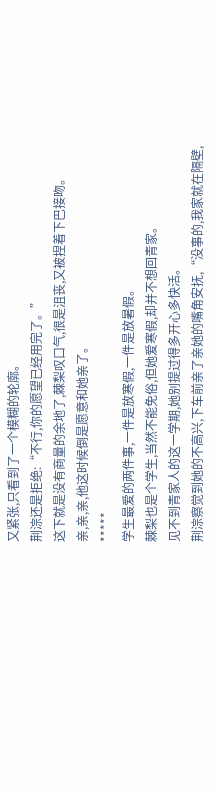又紧张,只看到了一个模糊的轮廓。
荆淙还是拒绝:“不行,你的愿望已经用完了。”
这下就是没有商量的余地了,棘梨叹口气,很是沮丧,又被捏着下巴接吻。
亲,亲,亲,他这时候倒是愿意和她亲了。
*****
学生最爱的两件事,一件是放寒假,一件是放暑假。
棘梨也是个学生,当然不能免俗,但她爱寒假,却并不想回青家。
见不到青家人的这一学期,她别提过得多开心多快活。
荆淙察觉到她的不高兴,下车前亲了亲她的嘴角安抚,“没事的,我家就在隔壁,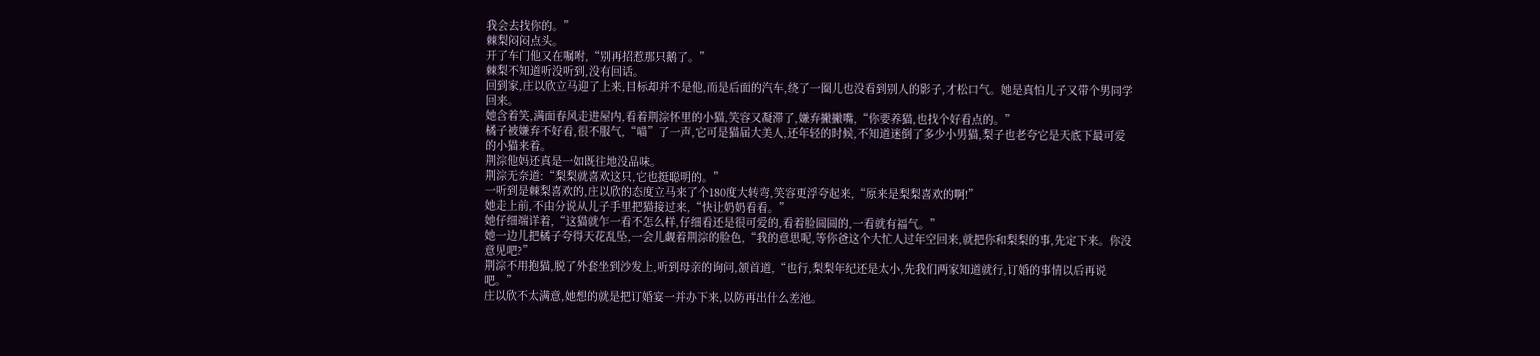我会去找你的。”
棘梨闷闷点头。
开了车门他又在嘱咐,“别再招惹那只鹅了。”
棘梨不知道听没听到,没有回话。
回到家,庄以欣立马迎了上来,目标却并不是他,而是后面的汽车,绕了一圈儿也没看到别人的影子,才松口气。她是真怕儿子又带个男同学回来。
她含着笑,满面春风走进屋内,看着荆淙怀里的小猫,笑容又凝滞了,嫌弃撇撇嘴,“你要养猫,也找个好看点的。”
橘子被嫌弃不好看,很不服气,“喵”了一声,它可是猫届大美人,还年轻的时候,不知道迷倒了多少小男猫,梨子也老夸它是天底下最可爱的小猫来着。
荆淙他妈还真是一如既往地没品味。
荆淙无奈道:“梨梨就喜欢这只,它也挺聪明的。”
一听到是棘梨喜欢的,庄以欣的态度立马来了个180度大转弯,笑容更浮夸起来,“原来是梨梨喜欢的啊!”
她走上前,不由分说从儿子手里把猫接过来,“快让奶奶看看。”
她仔细端详着,“这猫就乍一看不怎么样,仔细看还是很可爱的,看着脸圆圆的,一看就有福气。”
她一边儿把橘子夸得天花乱坠,一会儿觑着荆淙的脸色,“我的意思呢,等你爸这个大忙人过年空回来,就把你和梨梨的事,先定下来。你没意见吧?”
荆淙不用抱猫,脱了外套坐到沙发上,听到母亲的询问,颔首道,“也行,梨梨年纪还是太小,先我们两家知道就行,订婚的事情以后再说吧。”
庄以欣不太满意,她想的就是把订婚宴一并办下来,以防再出什么差池。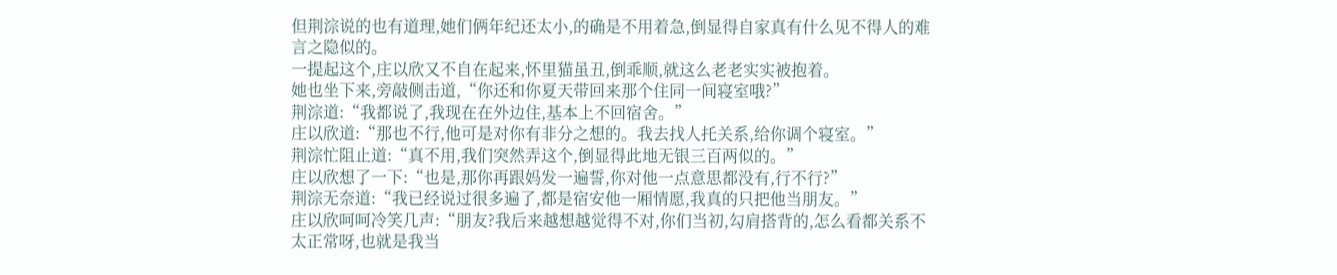但荆淙说的也有道理,她们俩年纪还太小,的确是不用着急,倒显得自家真有什么见不得人的难言之隐似的。
一提起这个,庄以欣又不自在起来,怀里猫虽丑,倒乖顺,就这么老老实实被抱着。
她也坐下来,旁敲侧击道,“你还和你夏天带回来那个住同一间寝室哦?”
荆淙道:“我都说了,我现在在外边住,基本上不回宿舍。”
庄以欣道:“那也不行,他可是对你有非分之想的。我去找人托关系,给你调个寝室。”
荆淙忙阻止道:“真不用,我们突然弄这个,倒显得此地无银三百两似的。”
庄以欣想了一下:“也是,那你再跟妈发一遍誓,你对他一点意思都没有,行不行?”
荆淙无奈道:“我已经说过很多遍了,都是宿安他一厢情愿,我真的只把他当朋友。”
庄以欣呵呵冷笑几声:“朋友?我后来越想越觉得不对,你们当初,勾肩搭背的,怎么看都关系不太正常呀,也就是我当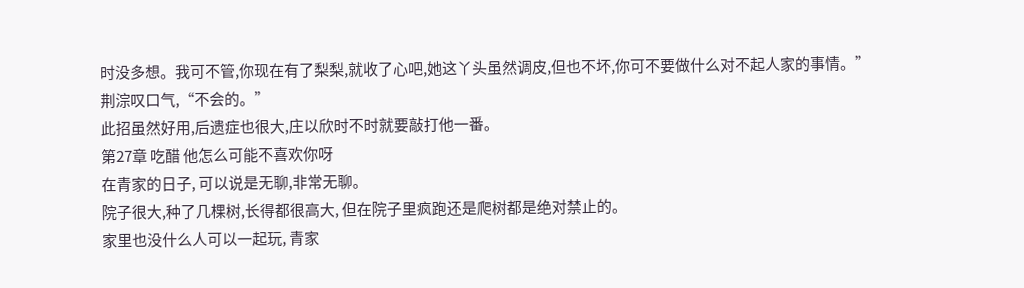时没多想。我可不管,你现在有了梨梨,就收了心吧,她这丫头虽然调皮,但也不坏,你可不要做什么对不起人家的事情。”
荆淙叹口气,“不会的。”
此招虽然好用,后遗症也很大,庄以欣时不时就要敲打他一番。
第27章 吃醋 他怎么可能不喜欢你呀
在青家的日子, 可以说是无聊,非常无聊。
院子很大,种了几棵树,长得都很高大, 但在院子里疯跑还是爬树都是绝对禁止的。
家里也没什么人可以一起玩, 青家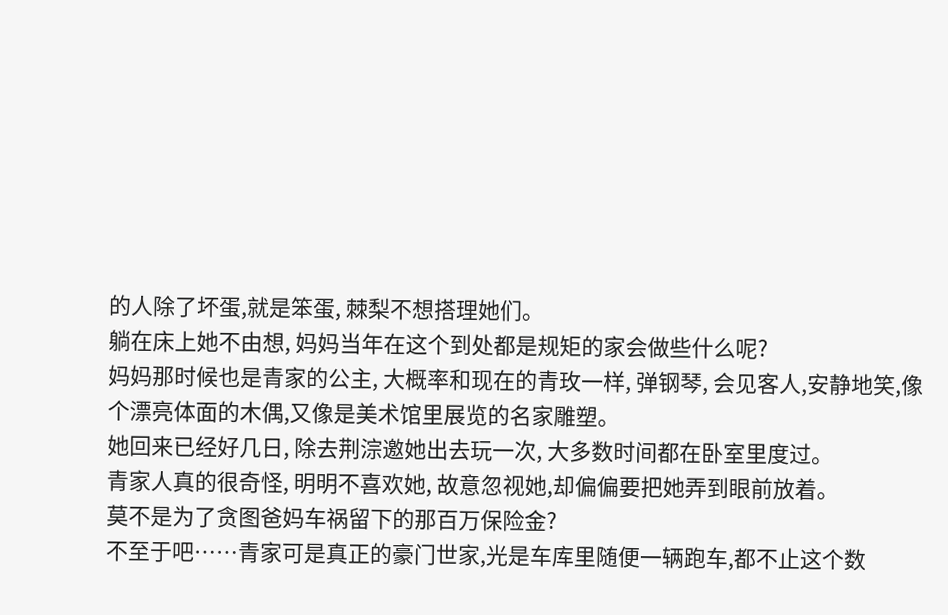的人除了坏蛋,就是笨蛋, 棘梨不想搭理她们。
躺在床上她不由想, 妈妈当年在这个到处都是规矩的家会做些什么呢?
妈妈那时候也是青家的公主, 大概率和现在的青玫一样, 弹钢琴, 会见客人,安静地笑,像个漂亮体面的木偶,又像是美术馆里展览的名家雕塑。
她回来已经好几日, 除去荆淙邀她出去玩一次, 大多数时间都在卧室里度过。
青家人真的很奇怪, 明明不喜欢她, 故意忽视她,却偏偏要把她弄到眼前放着。
莫不是为了贪图爸妈车祸留下的那百万保险金?
不至于吧……青家可是真正的豪门世家,光是车库里随便一辆跑车,都不止这个数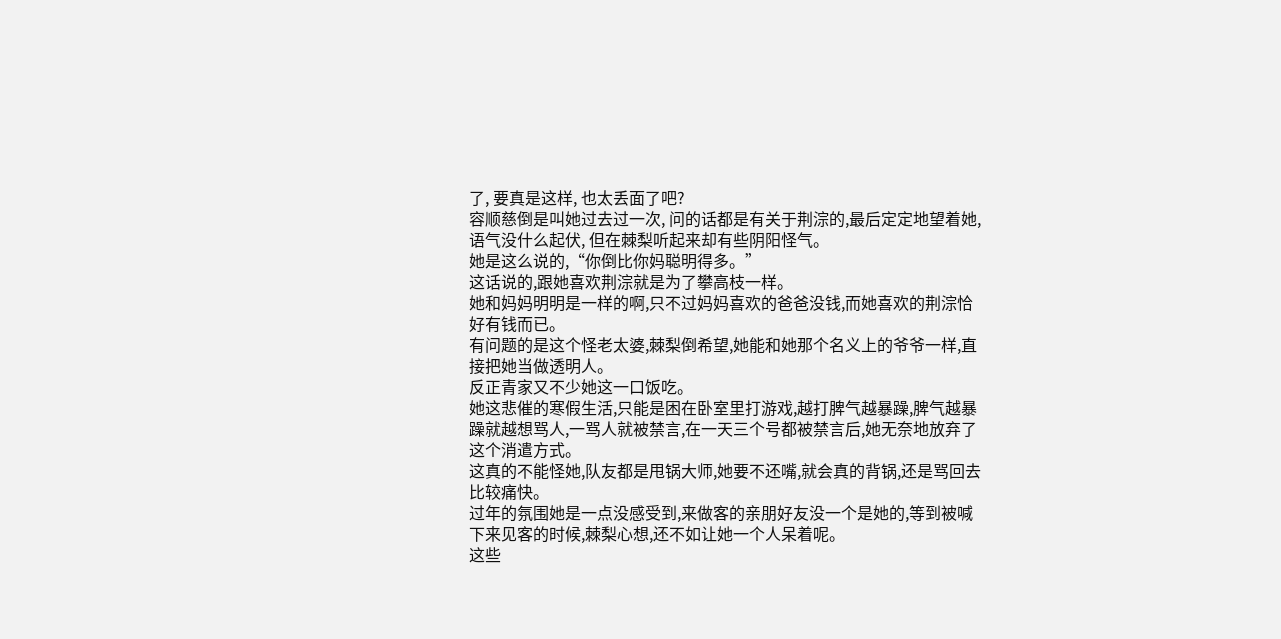了, 要真是这样, 也太丢面了吧?
容顺慈倒是叫她过去过一次, 问的话都是有关于荆淙的,最后定定地望着她,语气没什么起伏, 但在棘梨听起来却有些阴阳怪气。
她是这么说的,“你倒比你妈聪明得多。”
这话说的,跟她喜欢荆淙就是为了攀高枝一样。
她和妈妈明明是一样的啊,只不过妈妈喜欢的爸爸没钱,而她喜欢的荆淙恰好有钱而已。
有问题的是这个怪老太婆,棘梨倒希望,她能和她那个名义上的爷爷一样,直接把她当做透明人。
反正青家又不少她这一口饭吃。
她这悲催的寒假生活,只能是困在卧室里打游戏,越打脾气越暴躁,脾气越暴躁就越想骂人,一骂人就被禁言,在一天三个号都被禁言后,她无奈地放弃了这个消遣方式。
这真的不能怪她,队友都是甩锅大师,她要不还嘴,就会真的背锅,还是骂回去比较痛快。
过年的氛围她是一点没感受到,来做客的亲朋好友没一个是她的,等到被喊下来见客的时候,棘梨心想,还不如让她一个人呆着呢。
这些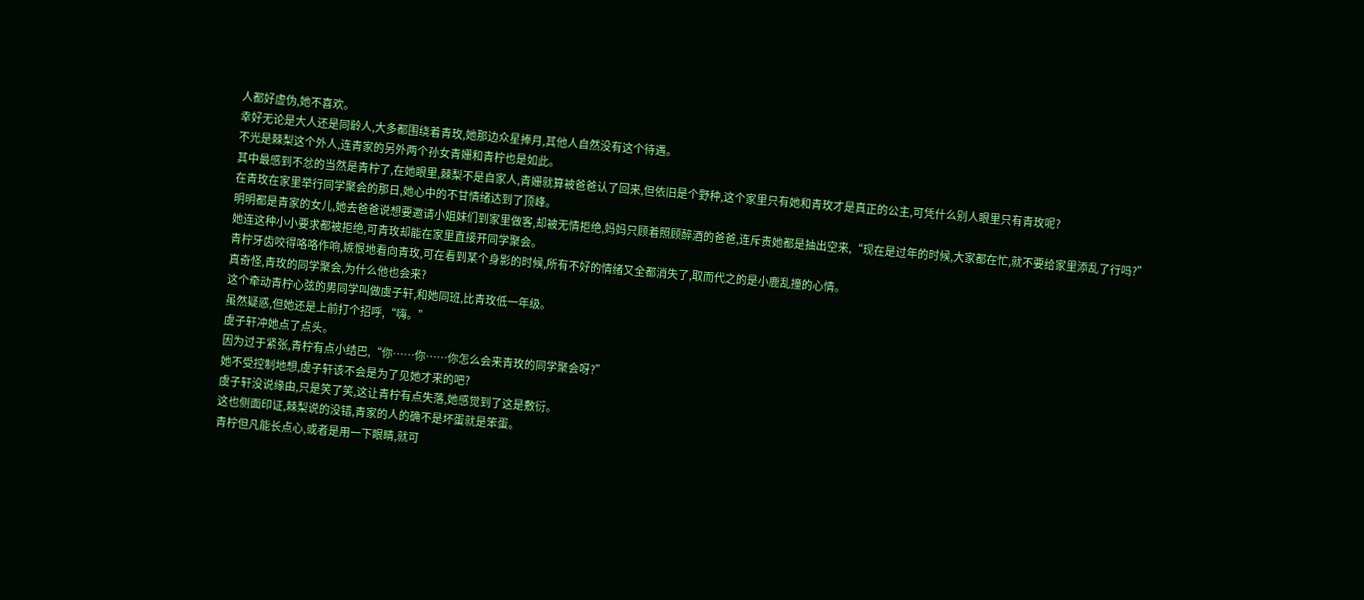人都好虚伪,她不喜欢。
幸好无论是大人还是同龄人,大多都围绕着青玫,她那边众星捧月,其他人自然没有这个待遇。
不光是棘梨这个外人,连青家的另外两个孙女青姗和青柠也是如此。
其中最感到不忿的当然是青柠了,在她眼里,棘梨不是自家人,青姗就算被爸爸认了回来,但依旧是个野种,这个家里只有她和青玫才是真正的公主,可凭什么别人眼里只有青玫呢?
在青玫在家里举行同学聚会的那日,她心中的不甘情绪达到了顶峰。
明明都是青家的女儿,她去爸爸说想要邀请小姐妹们到家里做客,却被无情拒绝,妈妈只顾着照顾醉酒的爸爸,连斥责她都是抽出空来,“现在是过年的时候,大家都在忙,就不要给家里添乱了行吗?”
她连这种小小要求都被拒绝,可青玫却能在家里直接开同学聚会。
青柠牙齿咬得咯咯作响,嫉恨地看向青玫,可在看到某个身影的时候,所有不好的情绪又全都消失了,取而代之的是小鹿乱撞的心情。
真奇怪,青玫的同学聚会,为什么他也会来?
这个牵动青柠心弦的男同学叫做虞子轩,和她同班,比青玫低一年级。
虽然疑惑,但她还是上前打个招呼,“嗨。”
虞子轩冲她点了点头。
因为过于紧张,青柠有点小结巴,“你……你……你怎么会来青玫的同学聚会呀?”
她不受控制地想,虞子轩该不会是为了见她才来的吧?
虞子轩没说缘由,只是笑了笑,这让青柠有点失落,她感觉到了这是敷衍。
这也侧面印证,棘梨说的没错,青家的人的确不是坏蛋就是笨蛋。
青柠但凡能长点心,或者是用一下眼睛,就可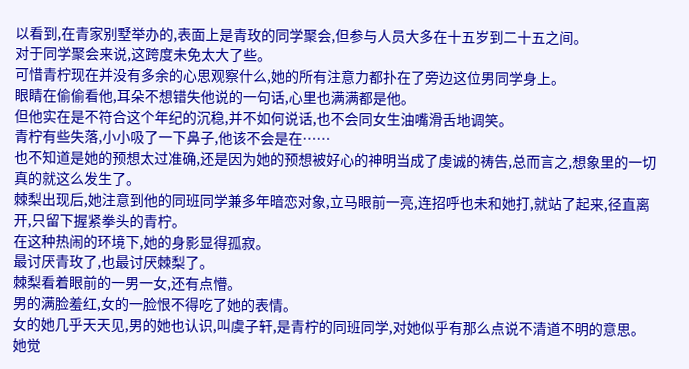以看到,在青家别墅举办的,表面上是青玫的同学聚会,但参与人员大多在十五岁到二十五之间。
对于同学聚会来说,这跨度未免太大了些。
可惜青柠现在并没有多余的心思观察什么,她的所有注意力都扑在了旁边这位男同学身上。
眼睛在偷偷看他,耳朵不想错失他说的一句话,心里也满满都是他。
但他实在是不符合这个年纪的沉稳,并不如何说话,也不会同女生油嘴滑舌地调笑。
青柠有些失落,小小吸了一下鼻子,他该不会是在……
也不知道是她的预想太过准确,还是因为她的预想被好心的神明当成了虔诚的祷告,总而言之,想象里的一切真的就这么发生了。
棘梨出现后,她注意到他的同班同学兼多年暗恋对象,立马眼前一亮,连招呼也未和她打,就站了起来,径直离开,只留下握紧拳头的青柠。
在这种热闹的环境下,她的身影显得孤寂。
最讨厌青玫了,也最讨厌棘梨了。
棘梨看着眼前的一男一女,还有点懵。
男的满脸羞红,女的一脸恨不得吃了她的表情。
女的她几乎天天见,男的她也认识,叫虞子轩,是青柠的同班同学,对她似乎有那么点说不清道不明的意思。
她觉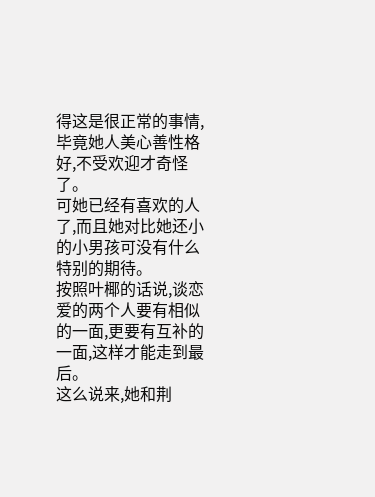得这是很正常的事情,毕竟她人美心善性格好,不受欢迎才奇怪了。
可她已经有喜欢的人了,而且她对比她还小的小男孩可没有什么特别的期待。
按照叶椰的话说,谈恋爱的两个人要有相似的一面,更要有互补的一面,这样才能走到最后。
这么说来,她和荆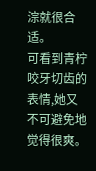淙就很合适。
可看到青柠咬牙切齿的表情,她又不可避免地觉得很爽。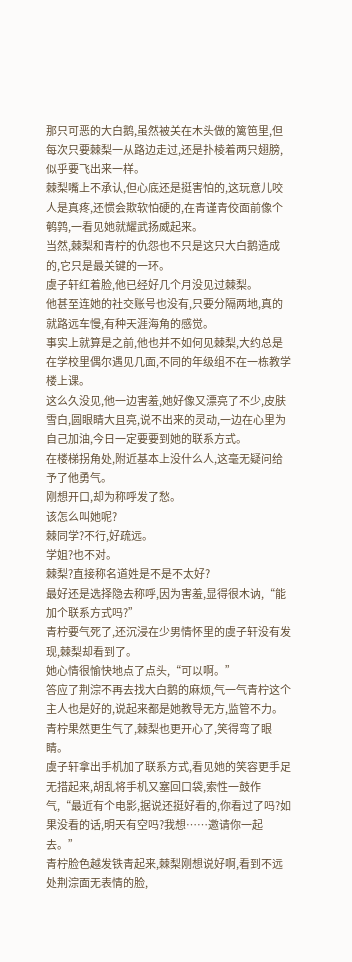那只可恶的大白鹅,虽然被关在木头做的篱笆里,但每次只要棘梨一从路边走过,还是扑棱着两只翅膀,似乎要飞出来一样。
棘梨嘴上不承认,但心底还是挺害怕的,这玩意儿咬人是真疼,还惯会欺软怕硬的,在青谨青佼面前像个鹌鹑,一看见她就耀武扬威起来。
当然,棘梨和青柠的仇怨也不只是这只大白鹅造成的,它只是最关键的一环。
虞子轩红着脸,他已经好几个月没见过棘梨。
他甚至连她的社交账号也没有,只要分隔两地,真的就路远车慢,有种天涯海角的感觉。
事实上就算是之前,他也并不如何见棘梨,大约总是在学校里偶尔遇见几面,不同的年级组不在一栋教学楼上课。
这么久没见,他一边害羞,她好像又漂亮了不少,皮肤雪白,圆眼睛大且亮,说不出来的灵动,一边在心里为自己加油,今日一定要要到她的联系方式。
在楼梯拐角处,附近基本上没什么人,这毫无疑问给予了他勇气。
刚想开口,却为称呼发了愁。
该怎么叫她呢?
棘同学?不行,好疏远。
学姐?也不对。
棘梨?直接称名道姓是不是不太好?
最好还是选择隐去称呼,因为害羞,显得很木讷,“能加个联系方式吗?”
青柠要气死了,还沉浸在少男情怀里的虞子轩没有发现,棘梨却看到了。
她心情很愉快地点了点头,“可以啊。”
答应了荆淙不再去找大白鹅的麻烦,气一气青柠这个主人也是好的,说起来都是她教导无方,监管不力。
青柠果然更生气了,棘梨也更开心了,笑得弯了眼睛。
虞子轩拿出手机加了联系方式,看见她的笑容更手足无措起来,胡乱将手机又塞回口袋,索性一鼓作气,“最近有个电影,据说还挺好看的,你看过了吗?如果没看的话,明天有空吗?我想……邀请你一起去。”
青柠脸色越发铁青起来,棘梨刚想说好啊,看到不远处荆淙面无表情的脸,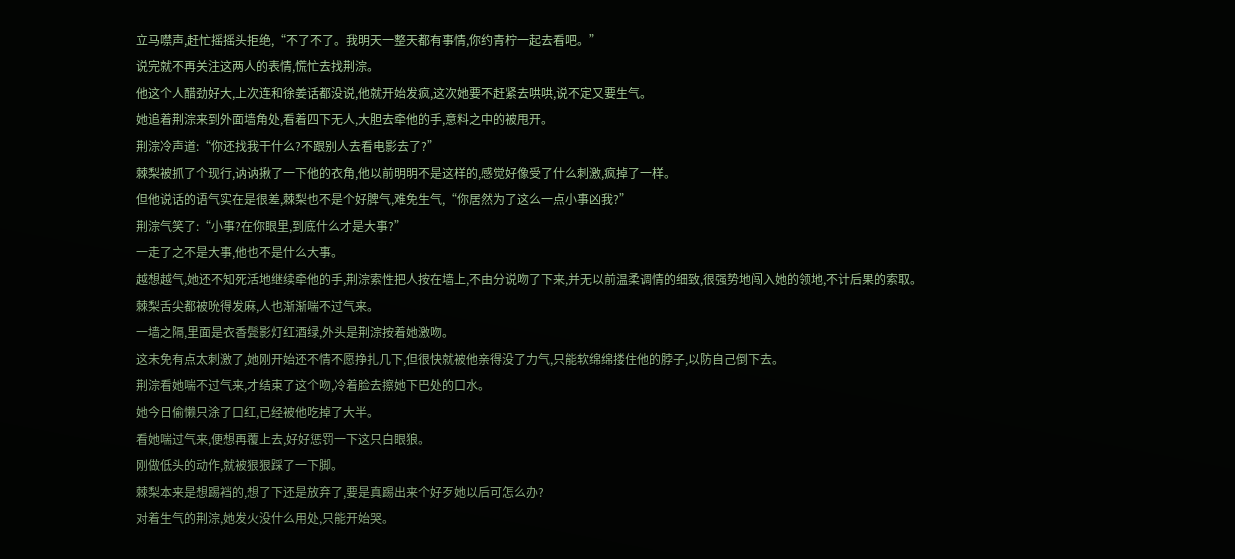立马噤声,赶忙摇摇头拒绝,“不了不了。我明天一整天都有事情,你约青柠一起去看吧。”
说完就不再关注这两人的表情,慌忙去找荆淙。
他这个人醋劲好大,上次连和徐姜话都没说,他就开始发疯,这次她要不赶紧去哄哄,说不定又要生气。
她追着荆淙来到外面墙角处,看着四下无人,大胆去牵他的手,意料之中的被甩开。
荆淙冷声道:“你还找我干什么?不跟别人去看电影去了?”
棘梨被抓了个现行,讷讷揪了一下他的衣角,他以前明明不是这样的,感觉好像受了什么刺激,疯掉了一样。
但他说话的语气实在是很差,棘梨也不是个好脾气,难免生气,“你居然为了这么一点小事凶我?”
荆淙气笑了:“小事?在你眼里,到底什么才是大事?”
一走了之不是大事,他也不是什么大事。
越想越气,她还不知死活地继续牵他的手,荆淙索性把人按在墙上,不由分说吻了下来,并无以前温柔调情的细致,很强势地闯入她的领地,不计后果的索取。
棘梨舌尖都被吮得发麻,人也渐渐喘不过气来。
一墙之隔,里面是衣香鬓影灯红酒绿,外头是荆淙按着她激吻。
这未免有点太刺激了,她刚开始还不情不愿挣扎几下,但很快就被他亲得没了力气,只能软绵绵搂住他的脖子,以防自己倒下去。
荆淙看她喘不过气来,才结束了这个吻,冷着脸去擦她下巴处的口水。
她今日偷懒只涂了口红,已经被他吃掉了大半。
看她喘过气来,便想再覆上去,好好惩罚一下这只白眼狼。
刚做低头的动作,就被狠狠踩了一下脚。
棘梨本来是想踢裆的,想了下还是放弃了,要是真踢出来个好歹她以后可怎么办?
对着生气的荆淙,她发火没什么用处,只能开始哭。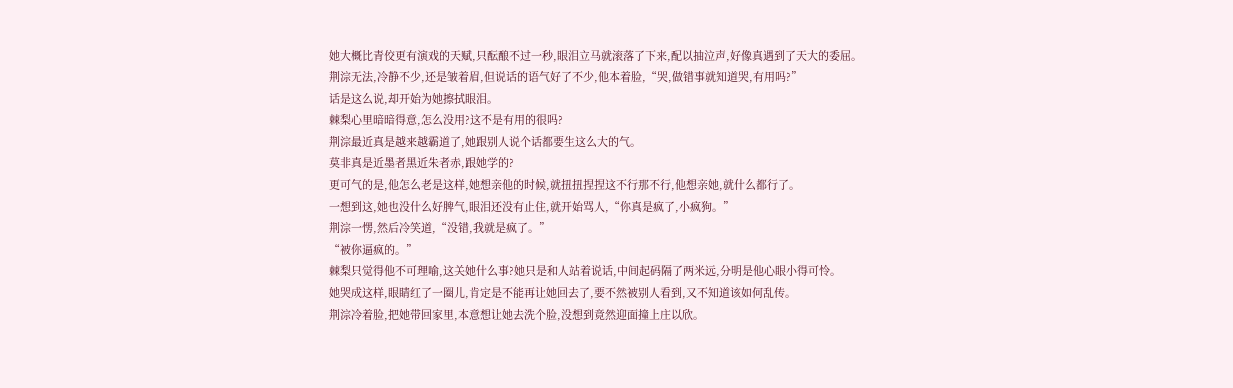她大概比青佼更有演戏的天赋,只酝酿不过一秒,眼泪立马就滚落了下来,配以抽泣声,好像真遇到了天大的委屈。
荆淙无法,冷静不少,还是皱着眉,但说话的语气好了不少,他本着脸,“哭,做错事就知道哭,有用吗?”
话是这么说,却开始为她擦拭眼泪。
棘梨心里暗暗得意,怎么没用?这不是有用的很吗?
荆淙最近真是越来越霸道了,她跟别人说个话都要生这么大的气。
莫非真是近墨者黑近朱者赤,跟她学的?
更可气的是,他怎么老是这样,她想亲他的时候,就扭扭捏捏这不行那不行,他想亲她,就什么都行了。
一想到这,她也没什么好脾气,眼泪还没有止住,就开始骂人,“你真是疯了,小疯狗。”
荆淙一愣,然后冷笑道,“没错,我就是疯了。”
“被你逼疯的。”
棘梨只觉得他不可理喻,这关她什么事?她只是和人站着说话,中间起码隔了两米远,分明是他心眼小得可怜。
她哭成这样,眼睛红了一圈儿,肯定是不能再让她回去了,要不然被别人看到,又不知道该如何乱传。
荆淙冷着脸,把她带回家里,本意想让她去洗个脸,没想到竟然迎面撞上庄以欣。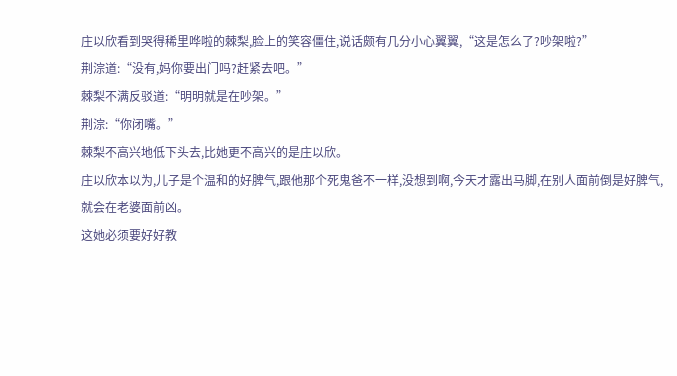庄以欣看到哭得稀里哗啦的棘梨,脸上的笑容僵住,说话颇有几分小心翼翼,“这是怎么了?吵架啦?”
荆淙道:“没有,妈你要出门吗?赶紧去吧。”
棘梨不满反驳道:“明明就是在吵架。”
荆淙:“你闭嘴。”
棘梨不高兴地低下头去,比她更不高兴的是庄以欣。
庄以欣本以为,儿子是个温和的好脾气,跟他那个死鬼爸不一样,没想到啊,今天才露出马脚,在别人面前倒是好脾气,就会在老婆面前凶。
这她必须要好好教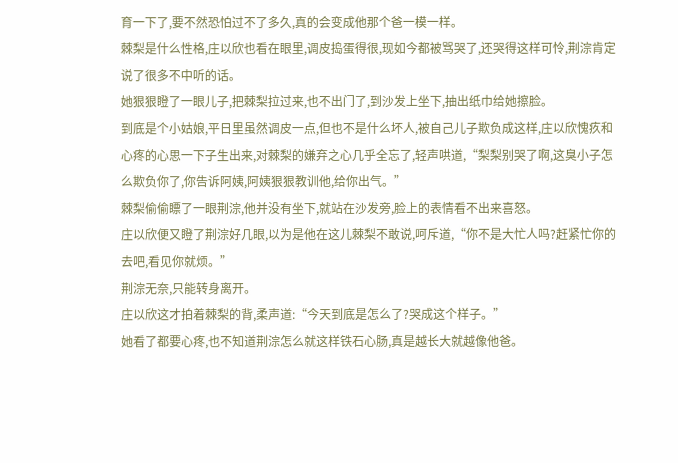育一下了,要不然恐怕过不了多久,真的会变成他那个爸一模一样。
棘梨是什么性格,庄以欣也看在眼里,调皮捣蛋得很,现如今都被骂哭了,还哭得这样可怜,荆淙肯定说了很多不中听的话。
她狠狠瞪了一眼儿子,把棘梨拉过来,也不出门了,到沙发上坐下,抽出纸巾给她擦脸。
到底是个小姑娘,平日里虽然调皮一点,但也不是什么坏人,被自己儿子欺负成这样,庄以欣愧疚和心疼的心思一下子生出来,对棘梨的嫌弃之心几乎全忘了,轻声哄道,“梨梨别哭了啊,这臭小子怎么欺负你了,你告诉阿姨,阿姨狠狠教训他,给你出气。”
棘梨偷偷瞟了一眼荆淙,他并没有坐下,就站在沙发旁,脸上的表情看不出来喜怒。
庄以欣便又瞪了荆淙好几眼,以为是他在这儿棘梨不敢说,呵斥道,“你不是大忙人吗?赶紧忙你的去吧,看见你就烦。”
荆淙无奈,只能转身离开。
庄以欣这才拍着棘梨的背,柔声道:“今天到底是怎么了?哭成这个样子。”
她看了都要心疼,也不知道荆淙怎么就这样铁石心肠,真是越长大就越像他爸。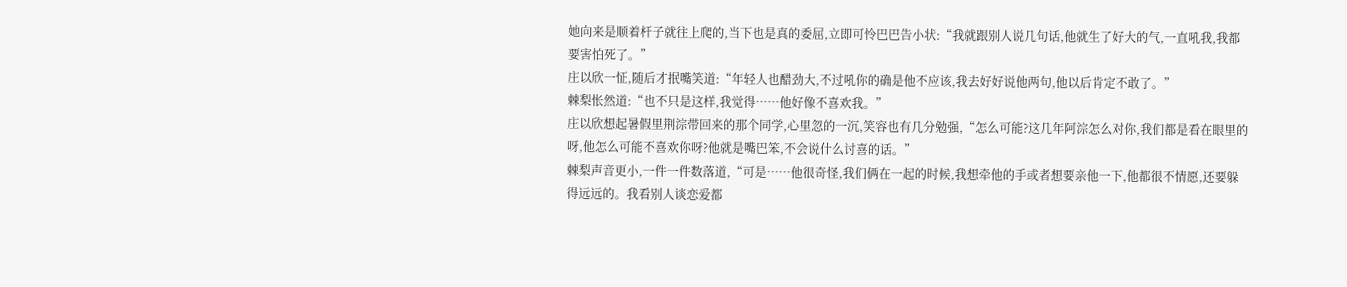她向来是顺着杆子就往上爬的,当下也是真的委屈,立即可怜巴巴告小状:“我就跟别人说几句话,他就生了好大的气,一直吼我,我都要害怕死了。”
庄以欣一怔,随后才抿嘴笑道:“年轻人也醋劲大,不过吼你的确是他不应该,我去好好说他两句,他以后肯定不敢了。”
棘梨怅然道:“也不只是这样,我觉得……他好像不喜欢我。”
庄以欣想起暑假里荆淙带回来的那个同学,心里忽的一沉,笑容也有几分勉强,“怎么可能?这几年阿淙怎么对你,我们都是看在眼里的呀,他怎么可能不喜欢你呀?他就是嘴巴笨,不会说什么讨喜的话。”
棘梨声音更小,一件一件数落道,“可是……他很奇怪,我们俩在一起的时候,我想牵他的手或者想要亲他一下,他都很不情愿,还要躲得远远的。我看别人谈恋爱都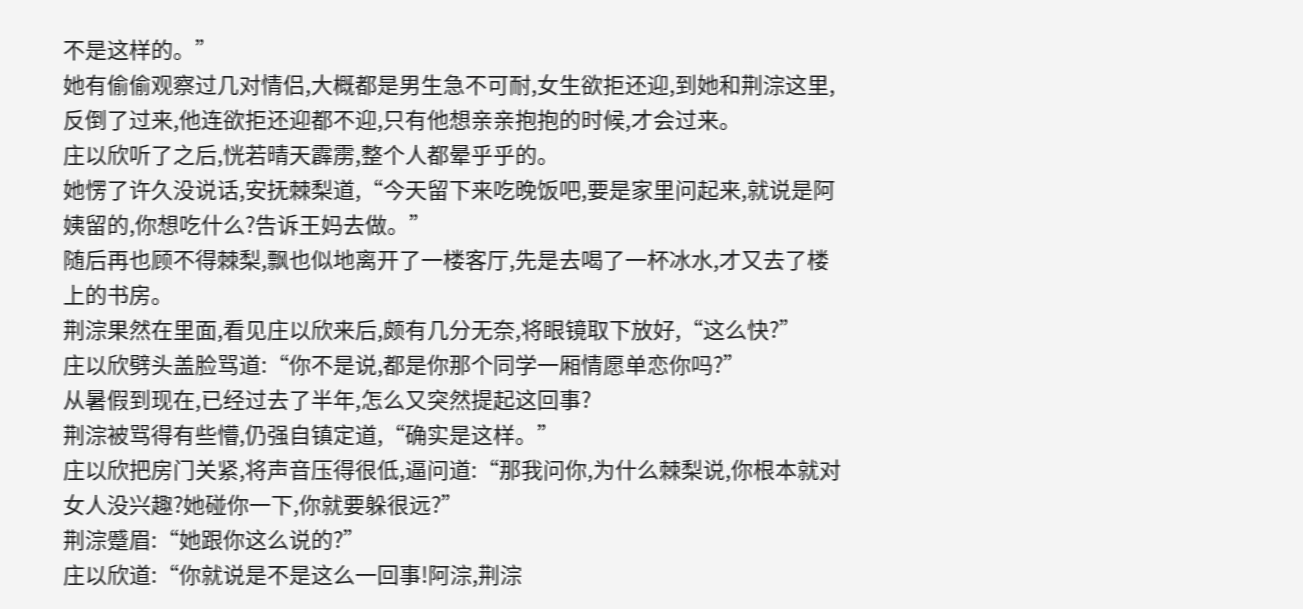不是这样的。”
她有偷偷观察过几对情侣,大概都是男生急不可耐,女生欲拒还迎,到她和荆淙这里,反倒了过来,他连欲拒还迎都不迎,只有他想亲亲抱抱的时候,才会过来。
庄以欣听了之后,恍若晴天霹雳,整个人都晕乎乎的。
她愣了许久没说话,安抚棘梨道,“今天留下来吃晚饭吧,要是家里问起来,就说是阿姨留的,你想吃什么?告诉王妈去做。”
随后再也顾不得棘梨,飘也似地离开了一楼客厅,先是去喝了一杯冰水,才又去了楼上的书房。
荆淙果然在里面,看见庄以欣来后,颇有几分无奈,将眼镜取下放好,“这么快?”
庄以欣劈头盖脸骂道:“你不是说,都是你那个同学一厢情愿单恋你吗?”
从暑假到现在,已经过去了半年,怎么又突然提起这回事?
荆淙被骂得有些懵,仍强自镇定道,“确实是这样。”
庄以欣把房门关紧,将声音压得很低,逼问道:“那我问你,为什么棘梨说,你根本就对女人没兴趣?她碰你一下,你就要躲很远?”
荆淙蹙眉:“她跟你这么说的?”
庄以欣道:“你就说是不是这么一回事!阿淙,荆淙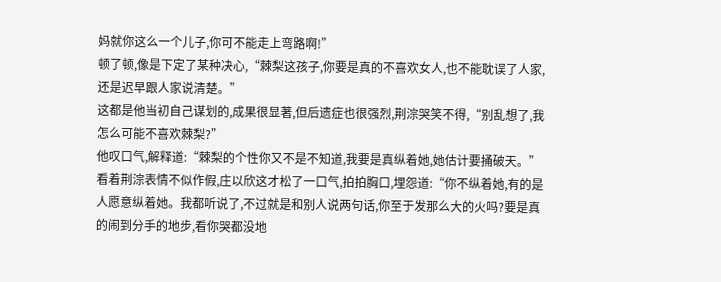妈就你这么一个儿子,你可不能走上弯路啊!”
顿了顿,像是下定了某种决心,“棘梨这孩子,你要是真的不喜欢女人,也不能耽误了人家,还是迟早跟人家说清楚。”
这都是他当初自己谋划的,成果很显著,但后遗症也很强烈,荆淙哭笑不得,“别乱想了,我怎么可能不喜欢棘梨?”
他叹口气,解释道:“棘梨的个性你又不是不知道,我要是真纵着她,她估计要捅破天。”
看着荆淙表情不似作假,庄以欣这才松了一口气,拍拍胸口,埋怨道:“你不纵着她,有的是人愿意纵着她。我都听说了,不过就是和别人说两句话,你至于发那么大的火吗?要是真的闹到分手的地步,看你哭都没地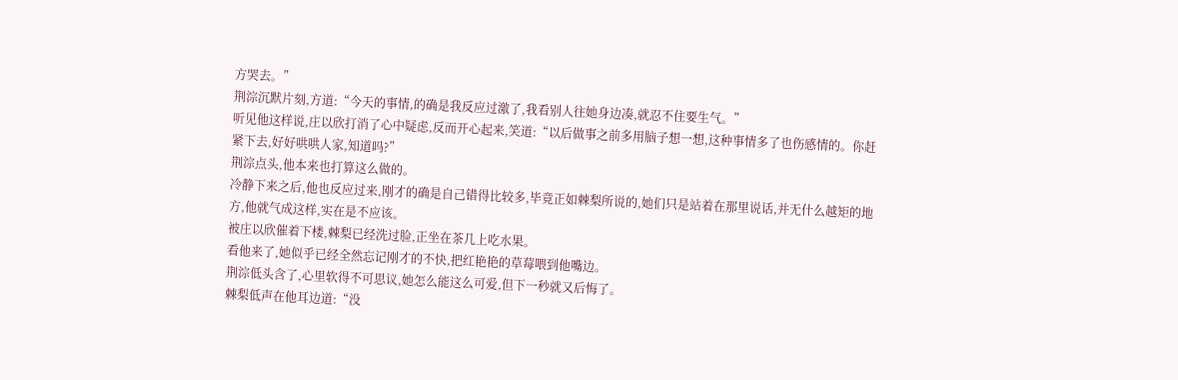方哭去。”
荆淙沉默片刻,方道:“今天的事情,的确是我反应过激了,我看别人往她身边凑,就忍不住要生气。”
听见他这样说,庄以欣打消了心中疑虑,反而开心起来,笑道:“以后做事之前多用脑子想一想,这种事情多了也伤感情的。你赶紧下去,好好哄哄人家,知道吗?”
荆淙点头,他本来也打算这么做的。
冷静下来之后,他也反应过来,刚才的确是自己错得比较多,毕竟正如棘梨所说的,她们只是站着在那里说话,并无什么越矩的地方,他就气成这样,实在是不应该。
被庄以欣催着下楼,棘梨已经洗过脸,正坐在茶几上吃水果。
看他来了,她似乎已经全然忘记刚才的不快,把红艳艳的草莓喂到他嘴边。
荆淙低头含了,心里软得不可思议,她怎么能这么可爱,但下一秒就又后悔了。
棘梨低声在他耳边道:“没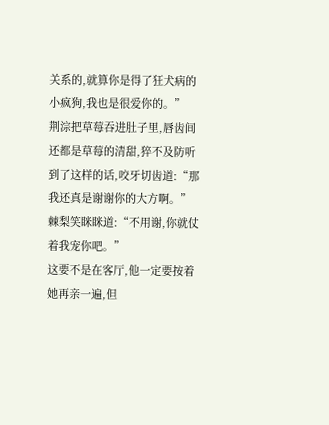关系的,就算你是得了狂犬病的小疯狗,我也是很爱你的。”
荆淙把草莓吞进肚子里,唇齿间还都是草莓的清甜,猝不及防听到了这样的话,咬牙切齿道:“那我还真是谢谢你的大方啊。”
棘梨笑眯眯道:“不用谢,你就仗着我宠你吧。”
这要不是在客厅,他一定要按着她再亲一遍,但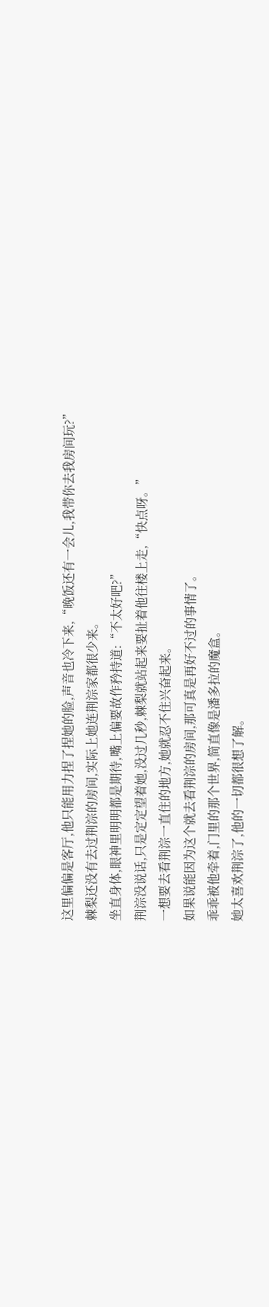这里偏偏是客厅,他只能用力捏了捏她的脸,声音也冷下来,“晚饭还有一会儿,我带你去我房间玩?”
棘梨还没有去过荆淙的房间,实际上她连荆淙家都很少来。
坐直身体,眼神里明明都是期待,嘴上偏要故作矜持道:“不太好吧?”
荆淙没说话,只是定定望着她,没过几秒,棘梨就站起来要扯着他往楼上走,“快点呀。”
一想要去看荆淙一直住的地方,她就忍不住兴奋起来。
如果说能因为这个就去看荆淙的房间,那可真是再好不过的事情了。
乖乖被他牵着,门里的那个世界,简直像是潘多拉的魔盒。
她太喜欢荆淙了,他的一切都很想了解。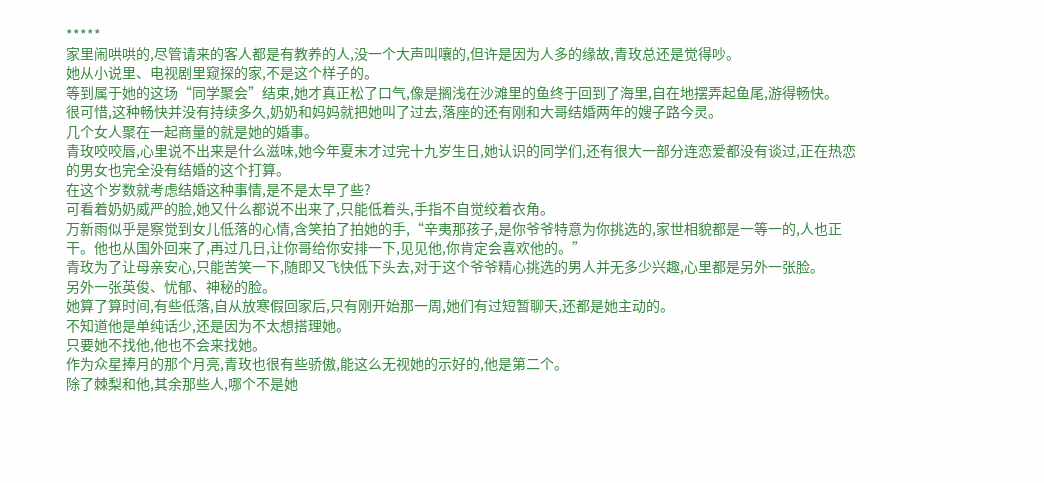*****
家里闹哄哄的,尽管请来的客人都是有教养的人,没一个大声叫嚷的,但许是因为人多的缘故,青玫总还是觉得吵。
她从小说里、电视剧里窥探的家,不是这个样子的。
等到属于她的这场“同学聚会”结束,她才真正松了口气,像是搁浅在沙滩里的鱼终于回到了海里,自在地摆弄起鱼尾,游得畅快。
很可惜,这种畅快并没有持续多久,奶奶和妈妈就把她叫了过去,落座的还有刚和大哥结婚两年的嫂子路今灵。
几个女人聚在一起商量的就是她的婚事。
青玫咬咬唇,心里说不出来是什么滋味,她今年夏末才过完十九岁生日,她认识的同学们,还有很大一部分连恋爱都没有谈过,正在热恋的男女也完全没有结婚的这个打算。
在这个岁数就考虑结婚这种事情,是不是太早了些?
可看着奶奶威严的脸,她又什么都说不出来了,只能低着头,手指不自觉绞着衣角。
万新雨似乎是察觉到女儿低落的心情,含笑拍了拍她的手,“辛夷那孩子,是你爷爷特意为你挑选的,家世相貌都是一等一的,人也正干。他也从国外回来了,再过几日,让你哥给你安排一下,见见他,你肯定会喜欢他的。”
青玫为了让母亲安心,只能苦笑一下,随即又飞快低下头去,对于这个爷爷精心挑选的男人并无多少兴趣,心里都是另外一张脸。
另外一张英俊、忧郁、神秘的脸。
她算了算时间,有些低落,自从放寒假回家后,只有刚开始那一周,她们有过短暂聊天,还都是她主动的。
不知道他是单纯话少,还是因为不太想搭理她。
只要她不找他,他也不会来找她。
作为众星捧月的那个月亮,青玫也很有些骄傲,能这么无视她的示好的,他是第二个。
除了棘梨和他,其余那些人,哪个不是她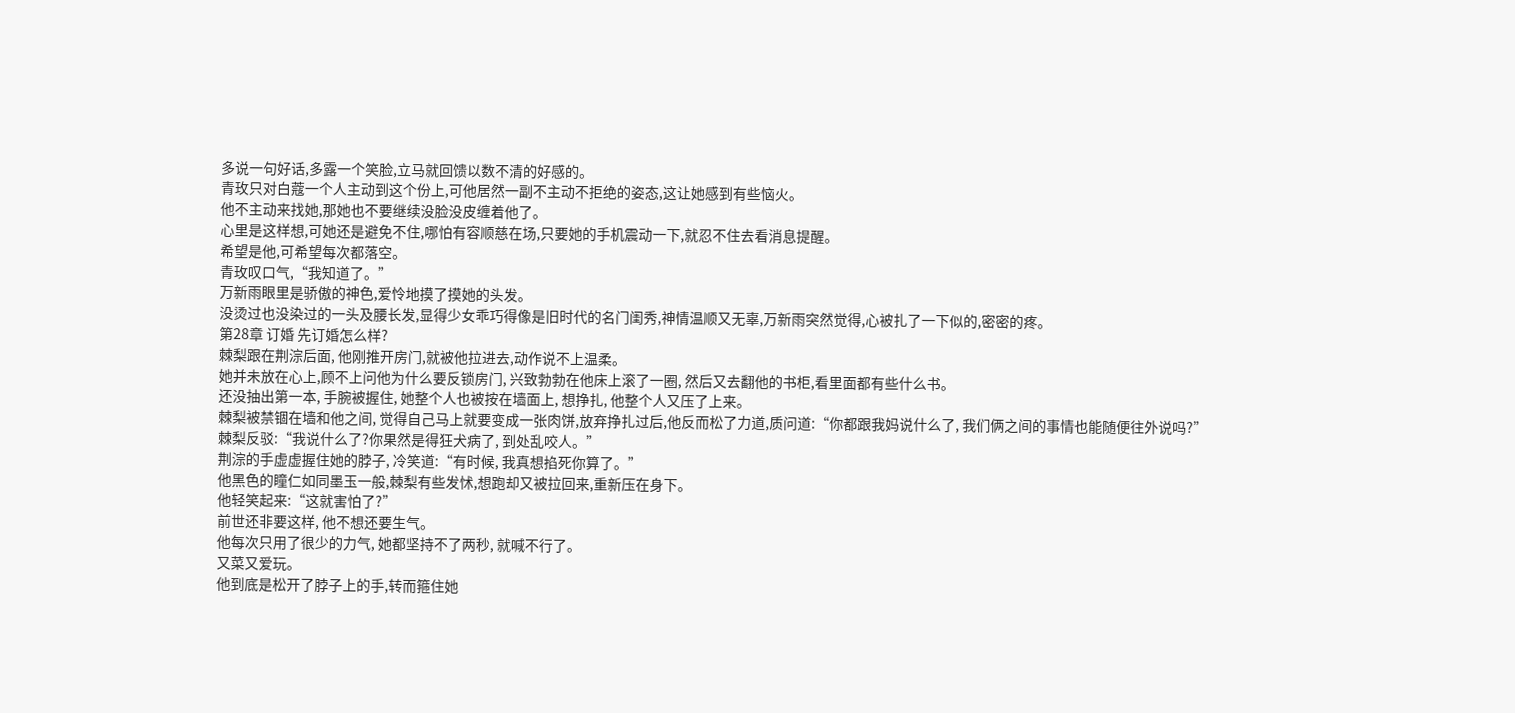多说一句好话,多露一个笑脸,立马就回馈以数不清的好感的。
青玫只对白蔻一个人主动到这个份上,可他居然一副不主动不拒绝的姿态,这让她感到有些恼火。
他不主动来找她,那她也不要继续没脸没皮缠着他了。
心里是这样想,可她还是避免不住,哪怕有容顺慈在场,只要她的手机震动一下,就忍不住去看消息提醒。
希望是他,可希望每次都落空。
青玫叹口气,“我知道了。”
万新雨眼里是骄傲的神色,爱怜地摸了摸她的头发。
没烫过也没染过的一头及腰长发,显得少女乖巧得像是旧时代的名门闺秀,神情温顺又无辜,万新雨突然觉得,心被扎了一下似的,密密的疼。
第28章 订婚 先订婚怎么样?
棘梨跟在荆淙后面, 他刚推开房门,就被他拉进去,动作说不上温柔。
她并未放在心上,顾不上问他为什么要反锁房门, 兴致勃勃在他床上滚了一圈, 然后又去翻他的书柜,看里面都有些什么书。
还没抽出第一本, 手腕被握住, 她整个人也被按在墙面上, 想挣扎, 他整个人又压了上来。
棘梨被禁锢在墙和他之间, 觉得自己马上就要变成一张肉饼,放弃挣扎过后,他反而松了力道,质问道:“你都跟我妈说什么了, 我们俩之间的事情也能随便往外说吗?”
棘梨反驳:“我说什么了?你果然是得狂犬病了, 到处乱咬人。”
荆淙的手虚虚握住她的脖子, 冷笑道:“有时候, 我真想掐死你算了。”
他黑色的瞳仁如同墨玉一般,棘梨有些发怵,想跑却又被拉回来,重新压在身下。
他轻笑起来:“这就害怕了?”
前世还非要这样, 他不想还要生气。
他每次只用了很少的力气, 她都坚持不了两秒, 就喊不行了。
又菜又爱玩。
他到底是松开了脖子上的手,转而箍住她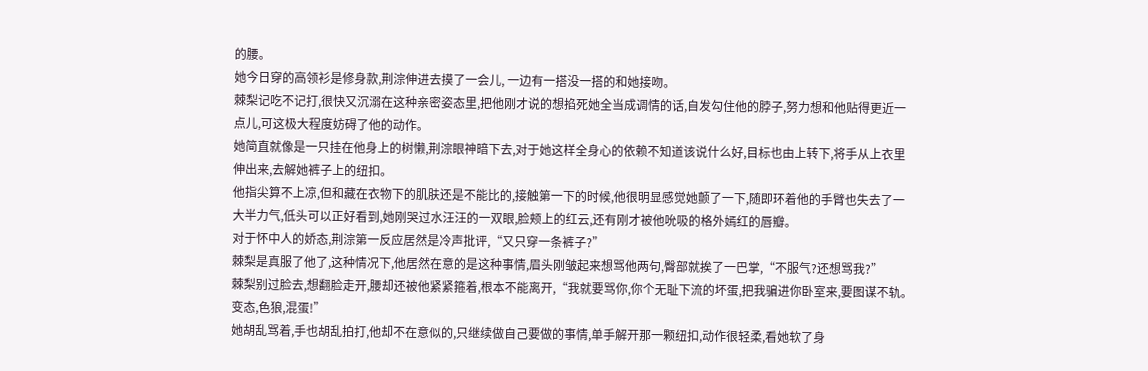的腰。
她今日穿的高领衫是修身款,荆淙伸进去摸了一会儿, 一边有一搭没一搭的和她接吻。
棘梨记吃不记打,很快又沉溺在这种亲密姿态里,把他刚才说的想掐死她全当成调情的话,自发勾住他的脖子,努力想和他贴得更近一点儿,可这极大程度妨碍了他的动作。
她简直就像是一只挂在他身上的树懒,荆淙眼神暗下去,对于她这样全身心的依赖不知道该说什么好,目标也由上转下,将手从上衣里伸出来,去解她裤子上的纽扣。
他指尖算不上凉,但和藏在衣物下的肌肤还是不能比的,接触第一下的时候,他很明显感觉她颤了一下,随即环着他的手臂也失去了一大半力气,低头可以正好看到,她刚哭过水汪汪的一双眼,脸颊上的红云,还有刚才被他吮吸的格外嫣红的唇瓣。
对于怀中人的娇态,荆淙第一反应居然是冷声批评,“又只穿一条裤子?”
棘梨是真服了他了,这种情况下,他居然在意的是这种事情,眉头刚皱起来想骂他两句,臀部就挨了一巴掌,“不服气?还想骂我?”
棘梨别过脸去,想翻脸走开,腰却还被他紧紧箍着,根本不能离开,“我就要骂你,你个无耻下流的坏蛋,把我骗进你卧室来,要图谋不轨。变态,色狼,混蛋!”
她胡乱骂着,手也胡乱拍打,他却不在意似的,只继续做自己要做的事情,单手解开那一颗纽扣,动作很轻柔,看她软了身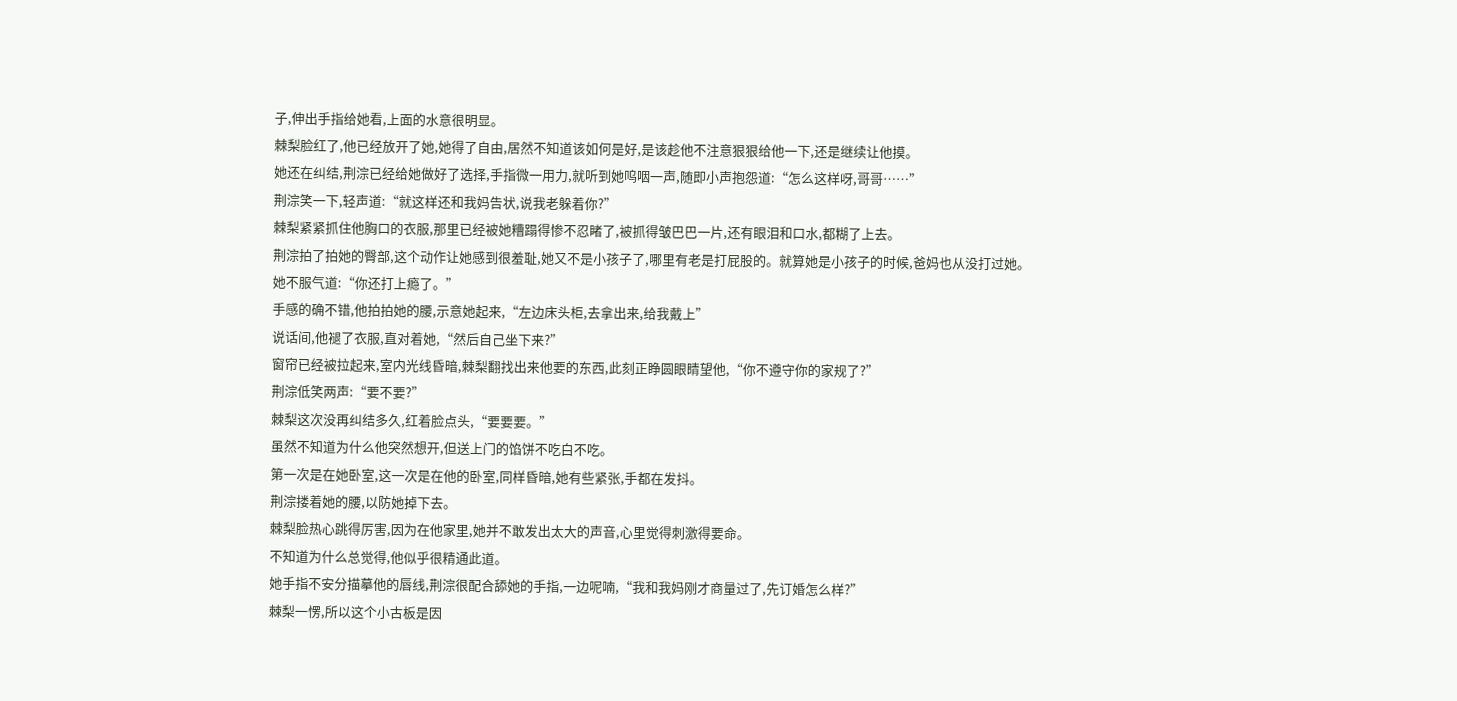子,伸出手指给她看,上面的水意很明显。
棘梨脸红了,他已经放开了她,她得了自由,居然不知道该如何是好,是该趁他不注意狠狠给他一下,还是继续让他摸。
她还在纠结,荆淙已经给她做好了选择,手指微一用力,就听到她呜咽一声,随即小声抱怨道:“怎么这样呀,哥哥……”
荆淙笑一下,轻声道:“就这样还和我妈告状,说我老躲着你?”
棘梨紧紧抓住他胸口的衣服,那里已经被她糟蹋得惨不忍睹了,被抓得皱巴巴一片,还有眼泪和口水,都糊了上去。
荆淙拍了拍她的臀部,这个动作让她感到很羞耻,她又不是小孩子了,哪里有老是打屁股的。就算她是小孩子的时候,爸妈也从没打过她。
她不服气道:“你还打上瘾了。”
手感的确不错,他拍拍她的腰,示意她起来,“左边床头柜,去拿出来,给我戴上”
说话间,他褪了衣服,直对着她,“然后自己坐下来?”
窗帘已经被拉起来,室内光线昏暗,棘梨翻找出来他要的东西,此刻正睁圆眼睛望他,“你不遵守你的家规了?”
荆淙低笑两声:“要不要?”
棘梨这次没再纠结多久,红着脸点头,“要要要。”
虽然不知道为什么他突然想开,但送上门的馅饼不吃白不吃。
第一次是在她卧室,这一次是在他的卧室,同样昏暗,她有些紧张,手都在发抖。
荆淙搂着她的腰,以防她掉下去。
棘梨脸热心跳得厉害,因为在他家里,她并不敢发出太大的声音,心里觉得刺激得要命。
不知道为什么总觉得,他似乎很精通此道。
她手指不安分描摹他的唇线,荆淙很配合舔她的手指,一边呢喃,“我和我妈刚才商量过了,先订婚怎么样?”
棘梨一愣,所以这个小古板是因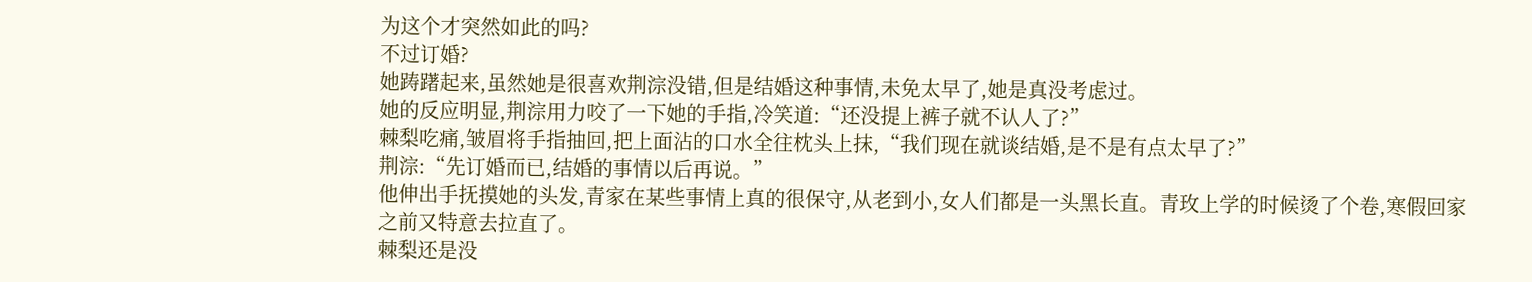为这个才突然如此的吗?
不过订婚?
她踌躇起来,虽然她是很喜欢荆淙没错,但是结婚这种事情,未免太早了,她是真没考虑过。
她的反应明显,荆淙用力咬了一下她的手指,冷笑道:“还没提上裤子就不认人了?”
棘梨吃痛,皱眉将手指抽回,把上面沾的口水全往枕头上抹,“我们现在就谈结婚,是不是有点太早了?”
荆淙:“先订婚而已,结婚的事情以后再说。”
他伸出手抚摸她的头发,青家在某些事情上真的很保守,从老到小,女人们都是一头黑长直。青玫上学的时候烫了个卷,寒假回家之前又特意去拉直了。
棘梨还是没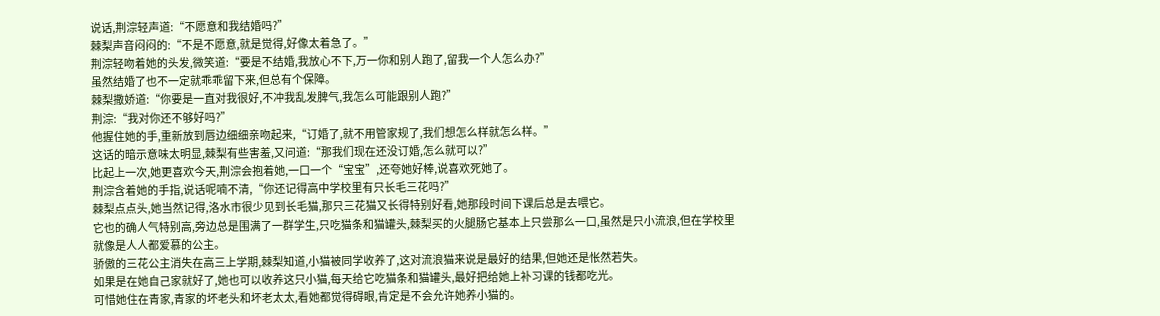说话,荆淙轻声道:“不愿意和我结婚吗?”
棘梨声音闷闷的:“不是不愿意,就是觉得,好像太着急了。”
荆淙轻吻着她的头发,微笑道:“要是不结婚,我放心不下,万一你和别人跑了,留我一个人怎么办?”
虽然结婚了也不一定就乖乖留下来,但总有个保障。
棘梨撒娇道:“你要是一直对我很好,不冲我乱发脾气,我怎么可能跟别人跑?”
荆淙:“我对你还不够好吗?”
他握住她的手,重新放到唇边细细亲吻起来,“订婚了,就不用管家规了,我们想怎么样就怎么样。”
这话的暗示意味太明显,棘梨有些害羞,又问道:“那我们现在还没订婚,怎么就可以?”
比起上一次,她更喜欢今天,荆淙会抱着她,一口一个“宝宝”,还夸她好棒,说喜欢死她了。
荆淙含着她的手指,说话呢喃不清,“你还记得高中学校里有只长毛三花吗?”
棘梨点点头,她当然记得,洛水市很少见到长毛猫,那只三花猫又长得特别好看,她那段时间下课后总是去喂它。
它也的确人气特别高,旁边总是围满了一群学生,只吃猫条和猫罐头,棘梨买的火腿肠它基本上只尝那么一口,虽然是只小流浪,但在学校里就像是人人都爱慕的公主。
骄傲的三花公主消失在高三上学期,棘梨知道,小猫被同学收养了,这对流浪猫来说是最好的结果,但她还是怅然若失。
如果是在她自己家就好了,她也可以收养这只小猫,每天给它吃猫条和猫罐头,最好把给她上补习课的钱都吃光。
可惜她住在青家,青家的坏老头和坏老太太,看她都觉得碍眼,肯定是不会允许她养小猫的。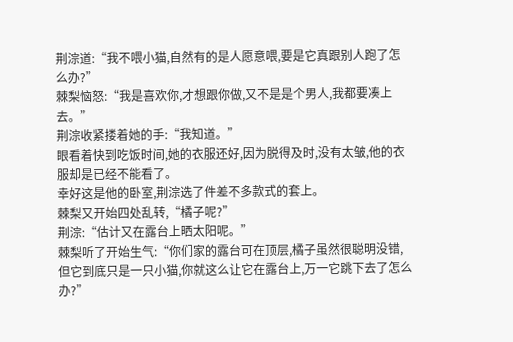荆淙道:“我不喂小猫,自然有的是人愿意喂,要是它真跟别人跑了怎么办?”
棘梨恼怒:“我是喜欢你,才想跟你做,又不是是个男人,我都要凑上去。”
荆淙收紧搂着她的手:“我知道。”
眼看着快到吃饭时间,她的衣服还好,因为脱得及时,没有太皱,他的衣服却是已经不能看了。
幸好这是他的卧室,荆淙选了件差不多款式的套上。
棘梨又开始四处乱转,“橘子呢?”
荆淙:“估计又在露台上晒太阳呢。”
棘梨听了开始生气:“你们家的露台可在顶层,橘子虽然很聪明没错,但它到底只是一只小猫,你就这么让它在露台上,万一它跳下去了怎么办?”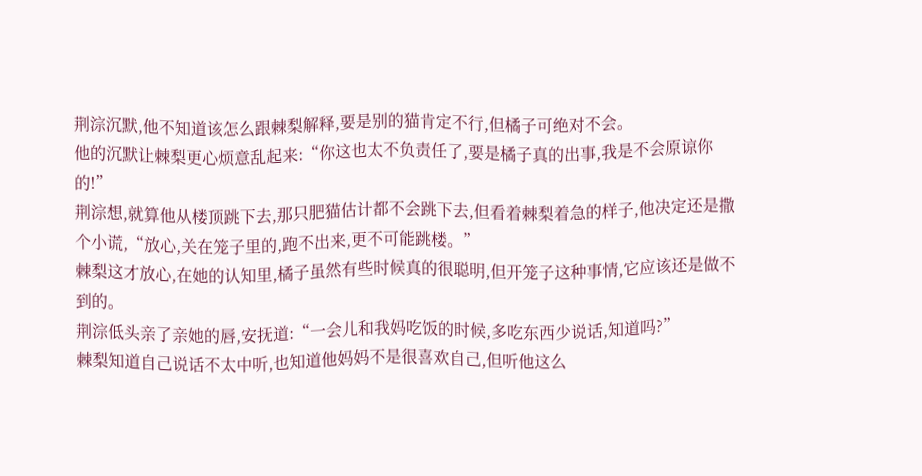荆淙沉默,他不知道该怎么跟棘梨解释,要是别的猫肯定不行,但橘子可绝对不会。
他的沉默让棘梨更心烦意乱起来:“你这也太不负责任了,要是橘子真的出事,我是不会原谅你的!”
荆淙想,就算他从楼顶跳下去,那只肥猫估计都不会跳下去,但看着棘梨着急的样子,他决定还是撒个小谎,“放心,关在笼子里的,跑不出来,更不可能跳楼。”
棘梨这才放心,在她的认知里,橘子虽然有些时候真的很聪明,但开笼子这种事情,它应该还是做不到的。
荆淙低头亲了亲她的唇,安抚道:“一会儿和我妈吃饭的时候,多吃东西少说话,知道吗?”
棘梨知道自己说话不太中听,也知道他妈妈不是很喜欢自己,但听他这么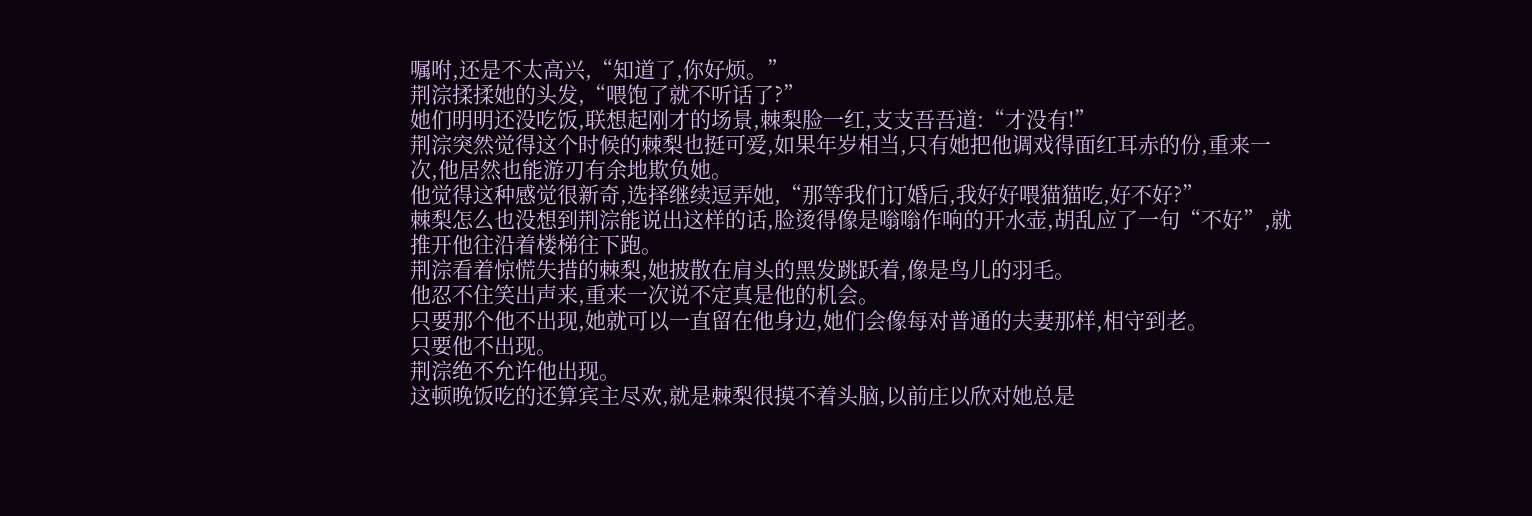嘱咐,还是不太高兴,“知道了,你好烦。”
荆淙揉揉她的头发,“喂饱了就不听话了?”
她们明明还没吃饭,联想起刚才的场景,棘梨脸一红,支支吾吾道:“才没有!”
荆淙突然觉得这个时候的棘梨也挺可爱,如果年岁相当,只有她把他调戏得面红耳赤的份,重来一次,他居然也能游刃有余地欺负她。
他觉得这种感觉很新奇,选择继续逗弄她,“那等我们订婚后,我好好喂猫猫吃,好不好?”
棘梨怎么也没想到荆淙能说出这样的话,脸烫得像是嗡嗡作响的开水壶,胡乱应了一句“不好”,就推开他往沿着楼梯往下跑。
荆淙看着惊慌失措的棘梨,她披散在肩头的黑发跳跃着,像是鸟儿的羽毛。
他忍不住笑出声来,重来一次说不定真是他的机会。
只要那个他不出现,她就可以一直留在他身边,她们会像每对普通的夫妻那样,相守到老。
只要他不出现。
荆淙绝不允许他出现。
这顿晚饭吃的还算宾主尽欢,就是棘梨很摸不着头脑,以前庄以欣对她总是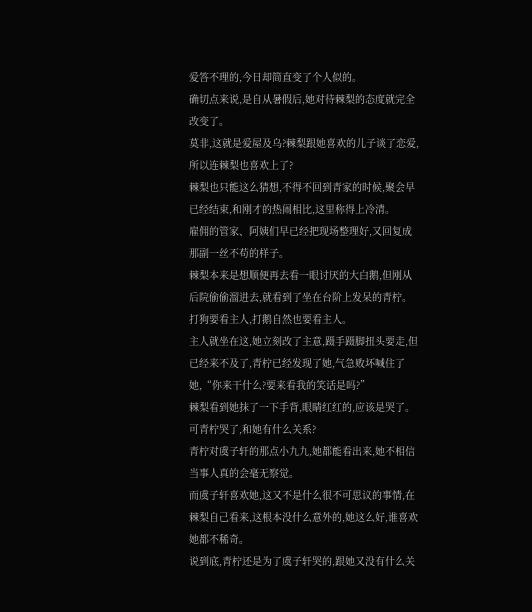爱答不理的,今日却简直变了个人似的。
确切点来说,是自从暑假后,她对待棘梨的态度就完全改变了。
莫非,这就是爱屋及乌?棘梨跟她喜欢的儿子谈了恋爱,所以连棘梨也喜欢上了?
棘梨也只能这么猜想,不得不回到青家的时候,聚会早已经结束,和刚才的热闹相比,这里称得上冷清。
雇佣的管家、阿姨们早已经把现场整理好,又回复成那副一丝不苟的样子。
棘梨本来是想顺便再去看一眼讨厌的大白鹅,但刚从后院偷偷溜进去,就看到了坐在台阶上发呆的青柠。
打狗要看主人,打鹅自然也要看主人。
主人就坐在这,她立刻改了主意,蹑手蹑脚扭头要走,但已经来不及了,青柠已经发现了她,气急败坏喊住了她,“你来干什么?要来看我的笑话是吗?”
棘梨看到她抹了一下手背,眼睛红红的,应该是哭了。
可青柠哭了,和她有什么关系?
青柠对虞子轩的那点小九九,她都能看出来,她不相信当事人真的会毫无察觉。
而虞子轩喜欢她,这又不是什么很不可思议的事情,在棘梨自己看来,这根本没什么意外的,她这么好,谁喜欢她都不稀奇。
说到底,青柠还是为了虞子轩哭的,跟她又没有什么关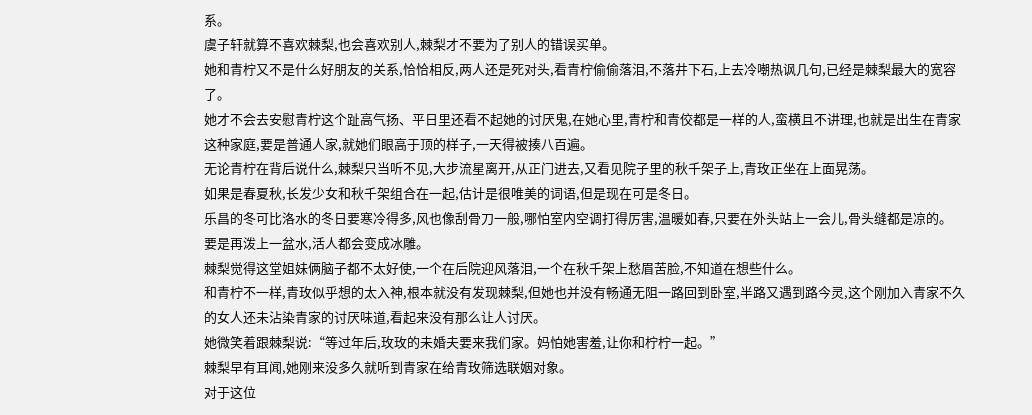系。
虞子轩就算不喜欢棘梨,也会喜欢别人,棘梨才不要为了别人的错误买单。
她和青柠又不是什么好朋友的关系,恰恰相反,两人还是死对头,看青柠偷偷落泪,不落井下石,上去冷嘲热讽几句,已经是棘梨最大的宽容了。
她才不会去安慰青柠这个趾高气扬、平日里还看不起她的讨厌鬼,在她心里,青柠和青佼都是一样的人,蛮横且不讲理,也就是出生在青家这种家庭,要是普通人家,就她们眼高于顶的样子,一天得被揍八百遍。
无论青柠在背后说什么,棘梨只当听不见,大步流星离开,从正门进去,又看见院子里的秋千架子上,青玫正坐在上面晃荡。
如果是春夏秋,长发少女和秋千架组合在一起,估计是很唯美的词语,但是现在可是冬日。
乐昌的冬可比洛水的冬日要寒冷得多,风也像刮骨刀一般,哪怕室内空调打得厉害,温暖如春,只要在外头站上一会儿,骨头缝都是凉的。
要是再泼上一盆水,活人都会变成冰雕。
棘梨觉得这堂姐妹俩脑子都不太好使,一个在后院迎风落泪,一个在秋千架上愁眉苦脸,不知道在想些什么。
和青柠不一样,青玫似乎想的太入神,根本就没有发现棘梨,但她也并没有畅通无阻一路回到卧室,半路又遇到路今灵,这个刚加入青家不久的女人还未沾染青家的讨厌味道,看起来没有那么让人讨厌。
她微笑着跟棘梨说:“等过年后,玫玫的未婚夫要来我们家。妈怕她害羞,让你和柠柠一起。”
棘梨早有耳闻,她刚来没多久就听到青家在给青玫筛选联姻对象。
对于这位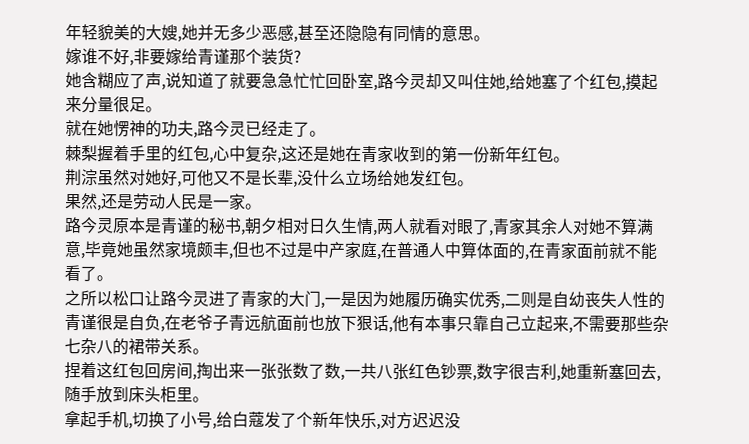年轻貌美的大嫂,她并无多少恶感,甚至还隐隐有同情的意思。
嫁谁不好,非要嫁给青谨那个装货?
她含糊应了声,说知道了就要急急忙忙回卧室,路今灵却又叫住她,给她塞了个红包,摸起来分量很足。
就在她愣神的功夫,路今灵已经走了。
棘梨握着手里的红包,心中复杂,这还是她在青家收到的第一份新年红包。
荆淙虽然对她好,可他又不是长辈,没什么立场给她发红包。
果然,还是劳动人民是一家。
路今灵原本是青谨的秘书,朝夕相对日久生情,两人就看对眼了,青家其余人对她不算满意,毕竟她虽然家境颇丰,但也不过是中产家庭,在普通人中算体面的,在青家面前就不能看了。
之所以松口让路今灵进了青家的大门,一是因为她履历确实优秀,二则是自幼丧失人性的青谨很是自负,在老爷子青远航面前也放下狠话,他有本事只靠自己立起来,不需要那些杂七杂八的裙带关系。
捏着这红包回房间,掏出来一张张数了数,一共八张红色钞票,数字很吉利,她重新塞回去,随手放到床头柜里。
拿起手机,切换了小号,给白蔻发了个新年快乐,对方迟迟没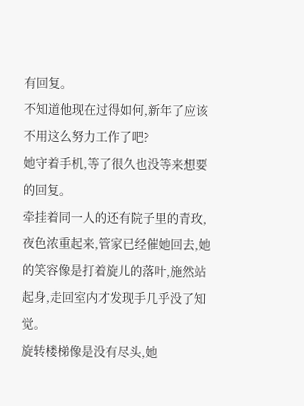有回复。
不知道他现在过得如何,新年了应该不用这么努力工作了吧?
她守着手机,等了很久也没等来想要的回复。
牵挂着同一人的还有院子里的青玫,夜色浓重起来,管家已经催她回去,她的笑容像是打着旋儿的落叶,施然站起身,走回室内才发现手几乎没了知觉。
旋转楼梯像是没有尽头,她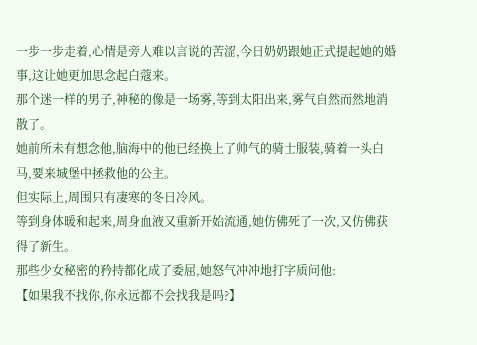一步一步走着,心情是旁人难以言说的苦涩,今日奶奶跟她正式提起她的婚事,这让她更加思念起白蔻来。
那个迷一样的男子,神秘的像是一场雾,等到太阳出来,雾气自然而然地消散了。
她前所未有想念他,脑海中的他已经换上了帅气的骑士服装,骑着一头白马,要来城堡中拯救他的公主。
但实际上,周围只有凄寒的冬日冷风。
等到身体暖和起来,周身血液又重新开始流通,她仿佛死了一次,又仿佛获得了新生。
那些少女秘密的矜持都化成了委屈,她怒气冲冲地打字质问他:
【如果我不找你,你永远都不会找我是吗?】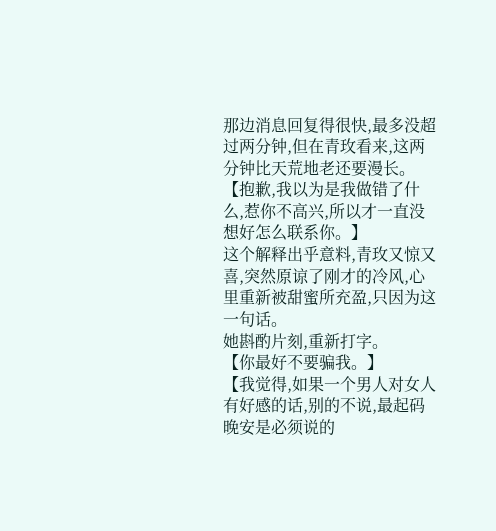那边消息回复得很快,最多没超过两分钟,但在青玫看来,这两分钟比天荒地老还要漫长。
【抱歉,我以为是我做错了什么,惹你不高兴,所以才一直没想好怎么联系你。】
这个解释出乎意料,青玫又惊又喜,突然原谅了刚才的冷风,心里重新被甜蜜所充盈,只因为这一句话。
她斟酌片刻,重新打字。
【你最好不要骗我。】
【我觉得,如果一个男人对女人有好感的话,别的不说,最起码晚安是必须说的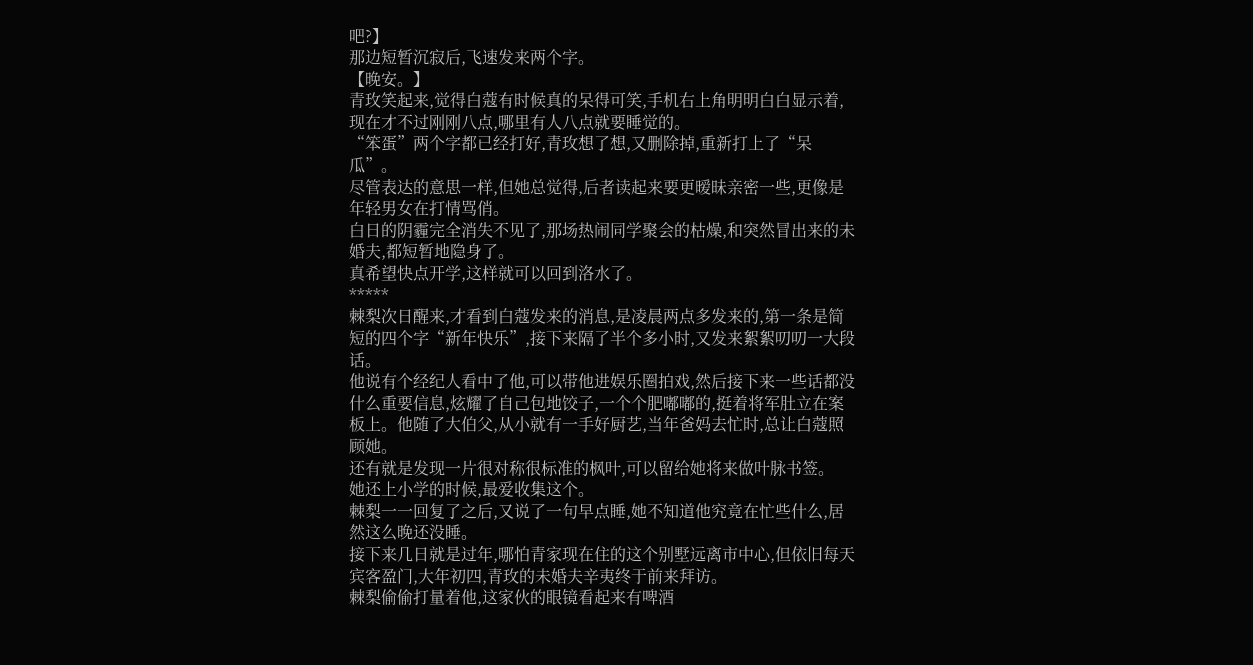吧?】
那边短暂沉寂后,飞速发来两个字。
【晚安。】
青玫笑起来,觉得白蔻有时候真的呆得可笑,手机右上角明明白白显示着,现在才不过刚刚八点,哪里有人八点就要睡觉的。
“笨蛋”两个字都已经打好,青玫想了想,又删除掉,重新打上了“呆瓜”。
尽管表达的意思一样,但她总觉得,后者读起来要更暧昧亲密一些,更像是年轻男女在打情骂俏。
白日的阴霾完全消失不见了,那场热闹同学聚会的枯燥,和突然冒出来的未婚夫,都短暂地隐身了。
真希望快点开学,这样就可以回到洛水了。
*****
棘梨次日醒来,才看到白蔻发来的消息,是凌晨两点多发来的,第一条是简短的四个字“新年快乐”,接下来隔了半个多小时,又发来絮絮叨叨一大段话。
他说有个经纪人看中了他,可以带他进娱乐圈拍戏,然后接下来一些话都没什么重要信息,炫耀了自己包地饺子,一个个肥嘟嘟的,挺着将军肚立在案板上。他随了大伯父,从小就有一手好厨艺,当年爸妈去忙时,总让白蔻照顾她。
还有就是发现一片很对称很标准的枫叶,可以留给她将来做叶脉书签。
她还上小学的时候,最爱收集这个。
棘梨一一回复了之后,又说了一句早点睡,她不知道他究竟在忙些什么,居然这么晚还没睡。
接下来几日就是过年,哪怕青家现在住的这个别墅远离市中心,但依旧每天宾客盈门,大年初四,青玫的未婚夫辛夷终于前来拜访。
棘梨偷偷打量着他,这家伙的眼镜看起来有啤酒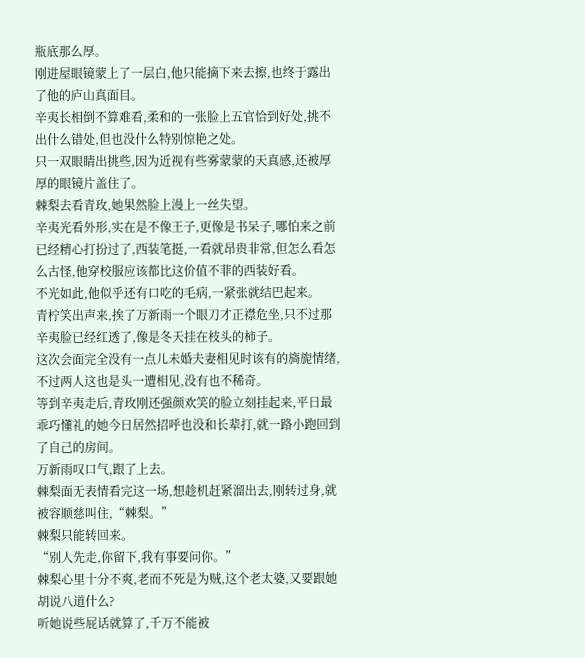瓶底那么厚。
刚进屋眼镜蒙上了一层白,他只能摘下来去擦,也终于露出了他的庐山真面目。
辛夷长相倒不算难看,柔和的一张脸上五官恰到好处,挑不出什么错处,但也没什么特别惊艳之处。
只一双眼睛出挑些,因为近视有些雾蒙蒙的天真感,还被厚厚的眼镜片盖住了。
棘梨去看青玫,她果然脸上漫上一丝失望。
辛夷光看外形,实在是不像王子,更像是书呆子,哪怕来之前已经精心打扮过了,西装笔挺,一看就昂贵非常,但怎么看怎么古怪,他穿校服应该都比这价值不菲的西装好看。
不光如此,他似乎还有口吃的毛病,一紧张就结巴起来。
青柠笑出声来,挨了万新雨一个眼刀才正襟危坐,只不过那辛夷脸已经红透了,像是冬天挂在枝头的柿子。
这次会面完全没有一点儿未婚夫妻相见时该有的旖旎情绪,不过两人这也是头一遭相见,没有也不稀奇。
等到辛夷走后,青玫刚还强颜欢笑的脸立刻挂起来,平日最乖巧懂礼的她今日居然招呼也没和长辈打,就一路小跑回到了自己的房间。
万新雨叹口气,跟了上去。
棘梨面无表情看完这一场,想趁机赶紧溜出去,刚转过身,就被容顺慈叫住,“棘梨。”
棘梨只能转回来。
“别人先走,你留下,我有事要问你。”
棘梨心里十分不爽,老而不死是为贼,这个老太婆,又要跟她胡说八道什么?
听她说些屁话就算了,千万不能被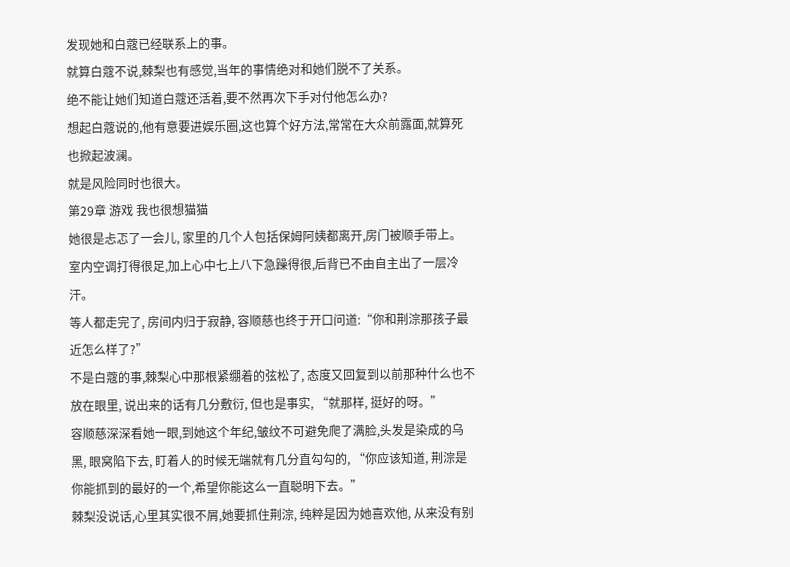发现她和白蔻已经联系上的事。
就算白蔻不说,棘梨也有感觉,当年的事情绝对和她们脱不了关系。
绝不能让她们知道白蔻还活着,要不然再次下手对付他怎么办?
想起白蔻说的,他有意要进娱乐圈,这也算个好方法,常常在大众前露面,就算死也掀起波澜。
就是风险同时也很大。
第29章 游戏 我也很想猫猫
她很是忐忑了一会儿, 家里的几个人包括保姆阿姨都离开,房门被顺手带上。
室内空调打得很足,加上心中七上八下急躁得很,后背已不由自主出了一层冷汗。
等人都走完了, 房间内归于寂静, 容顺慈也终于开口问道:“你和荆淙那孩子最近怎么样了?”
不是白蔻的事,棘梨心中那根紧绷着的弦松了, 态度又回复到以前那种什么也不放在眼里, 说出来的话有几分敷衍, 但也是事实, “就那样, 挺好的呀。”
容顺慈深深看她一眼,到她这个年纪,皱纹不可避免爬了满脸,头发是染成的乌黑, 眼窝陷下去, 盯着人的时候无端就有几分直勾勾的, “你应该知道, 荆淙是你能抓到的最好的一个,希望你能这么一直聪明下去。”
棘梨没说话,心里其实很不屑,她要抓住荆淙, 纯粹是因为她喜欢他, 从来没有别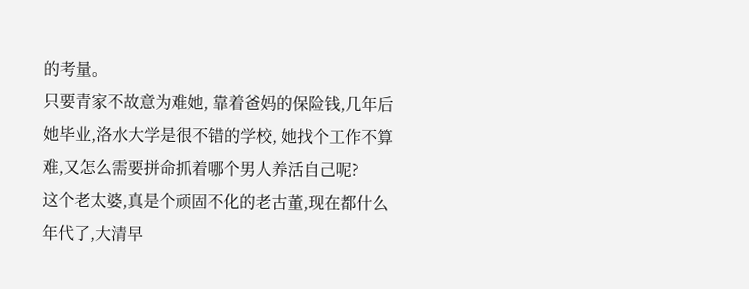的考量。
只要青家不故意为难她, 靠着爸妈的保险钱,几年后她毕业,洛水大学是很不错的学校, 她找个工作不算难,又怎么需要拼命抓着哪个男人养活自己呢?
这个老太婆,真是个顽固不化的老古董,现在都什么年代了,大清早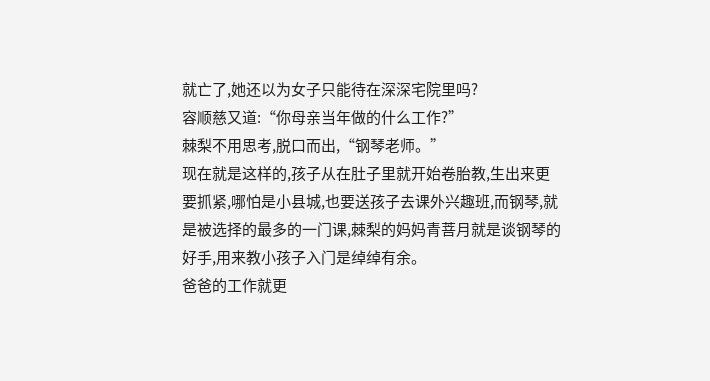就亡了,她还以为女子只能待在深深宅院里吗?
容顺慈又道:“你母亲当年做的什么工作?”
棘梨不用思考,脱口而出,“钢琴老师。”
现在就是这样的,孩子从在肚子里就开始卷胎教,生出来更要抓紧,哪怕是小县城,也要送孩子去课外兴趣班,而钢琴,就是被选择的最多的一门课,棘梨的妈妈青菩月就是谈钢琴的好手,用来教小孩子入门是绰绰有余。
爸爸的工作就更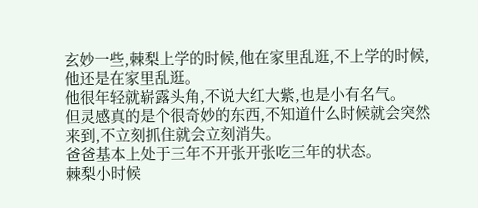玄妙一些,棘梨上学的时候,他在家里乱逛,不上学的时候,他还是在家里乱逛。
他很年轻就崭露头角,不说大红大紫,也是小有名气。
但灵感真的是个很奇妙的东西,不知道什么时候就会突然来到,不立刻抓住就会立刻消失。
爸爸基本上处于三年不开张开张吃三年的状态。
棘梨小时候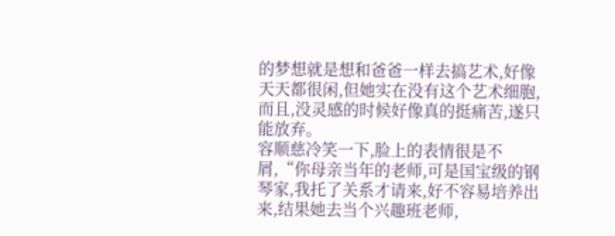的梦想就是想和爸爸一样去搞艺术,好像天天都很闲,但她实在没有这个艺术细胞,而且,没灵感的时候好像真的挺痛苦,遂只能放弃。
容顺慈冷笑一下,脸上的表情很是不屑,“你母亲当年的老师,可是国宝级的钢琴家,我托了关系才请来,好不容易培养出来,结果她去当个兴趣班老师,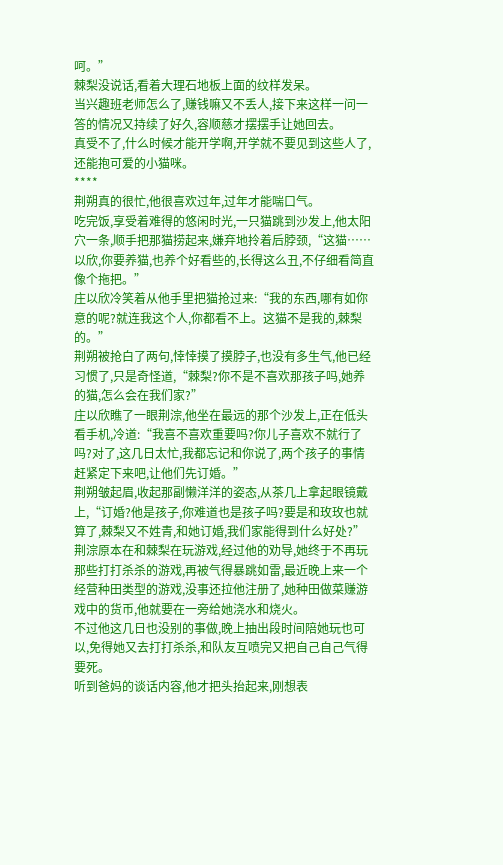呵。”
棘梨没说话,看着大理石地板上面的纹样发呆。
当兴趣班老师怎么了,赚钱嘛又不丢人,接下来这样一问一答的情况又持续了好久,容顺慈才摆摆手让她回去。
真受不了,什么时候才能开学啊,开学就不要见到这些人了,还能抱可爱的小猫咪。
****
荆朔真的很忙,他很喜欢过年,过年才能喘口气。
吃完饭,享受着难得的悠闲时光,一只猫跳到沙发上,他太阳穴一条,顺手把那猫捞起来,嫌弃地拎着后脖颈,“这猫……以欣,你要养猫,也养个好看些的,长得这么丑,不仔细看简直像个拖把。”
庄以欣冷笑着从他手里把猫抢过来:“我的东西,哪有如你意的呢?就连我这个人,你都看不上。这猫不是我的,棘梨的。”
荆朔被抢白了两句,悻悻摸了摸脖子,也没有多生气,他已经习惯了,只是奇怪道,“棘梨?你不是不喜欢那孩子吗,她养的猫,怎么会在我们家?”
庄以欣瞧了一眼荆淙,他坐在最远的那个沙发上,正在低头看手机,冷道:“我喜不喜欢重要吗?你儿子喜欢不就行了吗?对了,这几日太忙,我都忘记和你说了,两个孩子的事情赶紧定下来吧,让他们先订婚。”
荆朔皱起眉,收起那副懒洋洋的姿态,从茶几上拿起眼镜戴上,“订婚?他是孩子,你难道也是孩子吗?要是和玫玫也就算了,棘梨又不姓青,和她订婚,我们家能得到什么好处?”
荆淙原本在和棘梨在玩游戏,经过他的劝导,她终于不再玩那些打打杀杀的游戏,再被气得暴跳如雷,最近晚上来一个经营种田类型的游戏,没事还拉他注册了,她种田做菜赚游戏中的货币,他就要在一旁给她浇水和烧火。
不过他这几日也没别的事做,晚上抽出段时间陪她玩也可以,免得她又去打打杀杀,和队友互喷完又把自己自己气得要死。
听到爸妈的谈话内容,他才把头抬起来,刚想表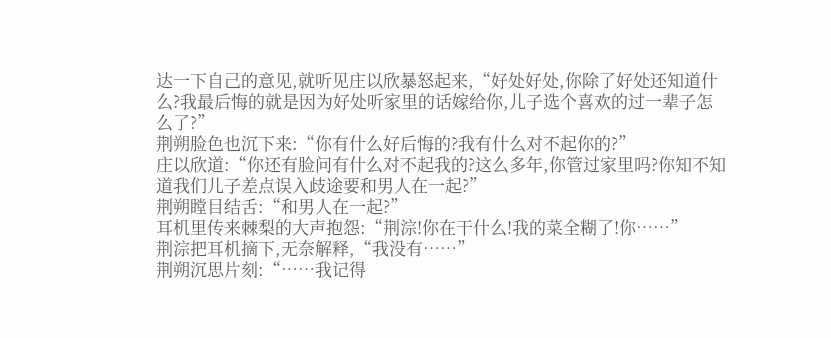达一下自己的意见,就听见庄以欣暴怒起来,“好处好处,你除了好处还知道什么?我最后悔的就是因为好处听家里的话嫁给你,儿子选个喜欢的过一辈子怎么了?”
荆朔脸色也沉下来:“你有什么好后悔的?我有什么对不起你的?”
庄以欣道:“你还有脸问有什么对不起我的?这么多年,你管过家里吗?你知不知道我们儿子差点误入歧途要和男人在一起?”
荆朔瞠目结舌:“和男人在一起?”
耳机里传来棘梨的大声抱怨:“荆淙!你在干什么!我的菜全糊了!你……”
荆淙把耳机摘下,无奈解释,“我没有……”
荆朔沉思片刻:“……我记得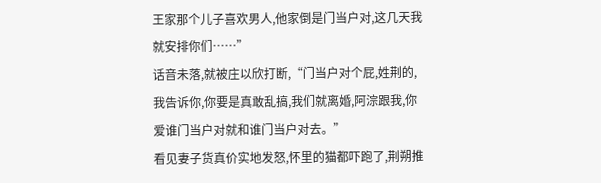王家那个儿子喜欢男人,他家倒是门当户对,这几天我就安排你们……”
话音未落,就被庄以欣打断,“门当户对个屁,姓荆的,我告诉你,你要是真敢乱搞,我们就离婚,阿淙跟我,你爱谁门当户对就和谁门当户对去。”
看见妻子货真价实地发怒,怀里的猫都吓跑了,荆朔推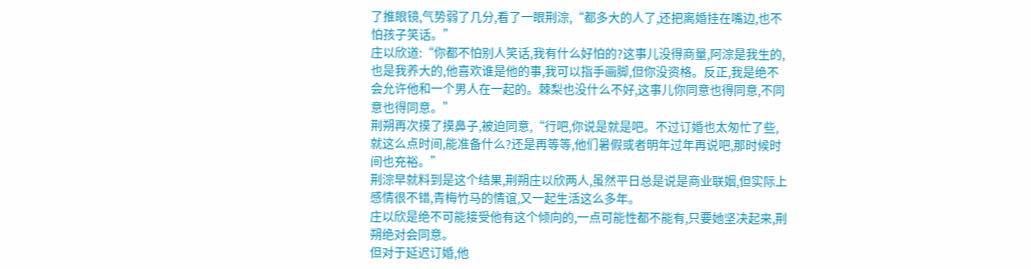了推眼镜,气势弱了几分,看了一眼荆淙,“都多大的人了,还把离婚挂在嘴边,也不怕孩子笑话。”
庄以欣道:“你都不怕别人笑话,我有什么好怕的?这事儿没得商量,阿淙是我生的,也是我养大的,他喜欢谁是他的事,我可以指手画脚,但你没资格。反正,我是绝不会允许他和一个男人在一起的。棘梨也没什么不好,这事儿你同意也得同意,不同意也得同意。”
荆朔再次摸了摸鼻子,被迫同意,“行吧,你说是就是吧。不过订婚也太匆忙了些,就这么点时间,能准备什么?还是再等等,他们暑假或者明年过年再说吧,那时候时间也充裕。”
荆淙早就料到是这个结果,荆朔庄以欣两人,虽然平日总是说是商业联姻,但实际上感情很不错,青梅竹马的情谊,又一起生活这么多年。
庄以欣是绝不可能接受他有这个倾向的,一点可能性都不能有,只要她坚决起来,荆朔绝对会同意。
但对于延迟订婚,他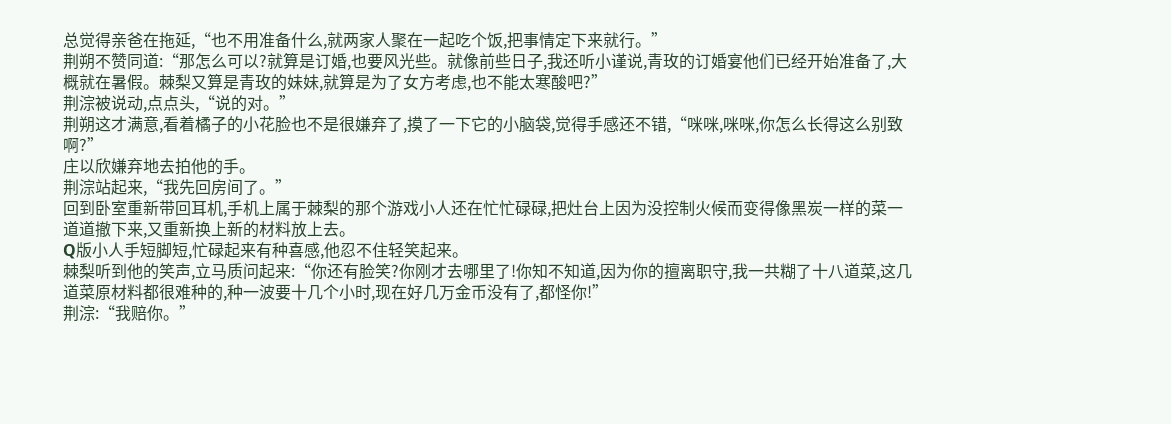总觉得亲爸在拖延,“也不用准备什么,就两家人聚在一起吃个饭,把事情定下来就行。”
荆朔不赞同道:“那怎么可以?就算是订婚,也要风光些。就像前些日子,我还听小谨说,青玫的订婚宴他们已经开始准备了,大概就在暑假。棘梨又算是青玫的妹妹,就算是为了女方考虑,也不能太寒酸吧?”
荆淙被说动,点点头,“说的对。”
荆朔这才满意,看着橘子的小花脸也不是很嫌弃了,摸了一下它的小脑袋,觉得手感还不错,“咪咪,咪咪,你怎么长得这么别致啊?”
庄以欣嫌弃地去拍他的手。
荆淙站起来,“我先回房间了。”
回到卧室重新带回耳机,手机上属于棘梨的那个游戏小人还在忙忙碌碌,把灶台上因为没控制火候而变得像黑炭一样的菜一道道撤下来,又重新换上新的材料放上去。
Q版小人手短脚短,忙碌起来有种喜感,他忍不住轻笑起来。
棘梨听到他的笑声,立马质问起来:“你还有脸笑?你刚才去哪里了!你知不知道,因为你的擅离职守,我一共糊了十八道菜,这几道菜原材料都很难种的,种一波要十几个小时,现在好几万金币没有了,都怪你!”
荆淙:“我赔你。”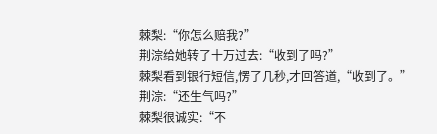棘梨:“你怎么赔我?”
荆淙给她转了十万过去:“收到了吗?”
棘梨看到银行短信,愣了几秒,才回答道,“收到了。”
荆淙:“还生气吗?”
棘梨很诚实:“不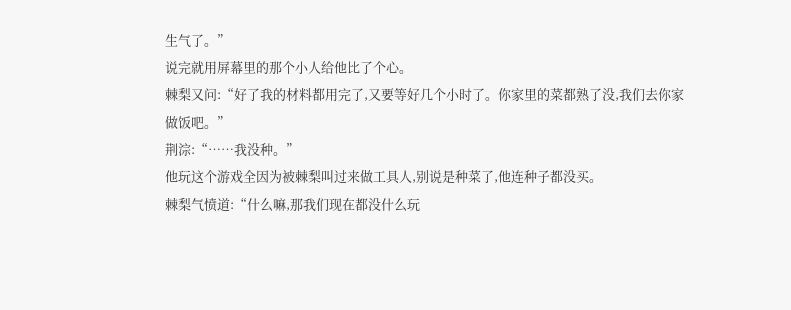生气了。”
说完就用屏幕里的那个小人给他比了个心。
棘梨又问:“好了我的材料都用完了,又要等好几个小时了。你家里的菜都熟了没,我们去你家做饭吧。”
荆淙:“……我没种。”
他玩这个游戏全因为被棘梨叫过来做工具人,别说是种菜了,他连种子都没买。
棘梨气愤道:“什么嘛,那我们现在都没什么玩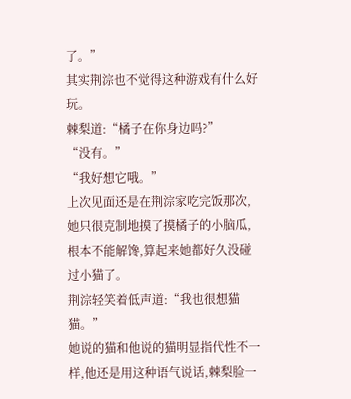了。”
其实荆淙也不觉得这种游戏有什么好玩。
棘梨道:“橘子在你身边吗?”
“没有。”
“我好想它哦。”
上次见面还是在荆淙家吃完饭那次,她只很克制地摸了摸橘子的小脑瓜,根本不能解馋,算起来她都好久没碰过小猫了。
荆淙轻笑着低声道:“我也很想猫猫。”
她说的猫和他说的猫明显指代性不一样,他还是用这种语气说话,棘梨脸一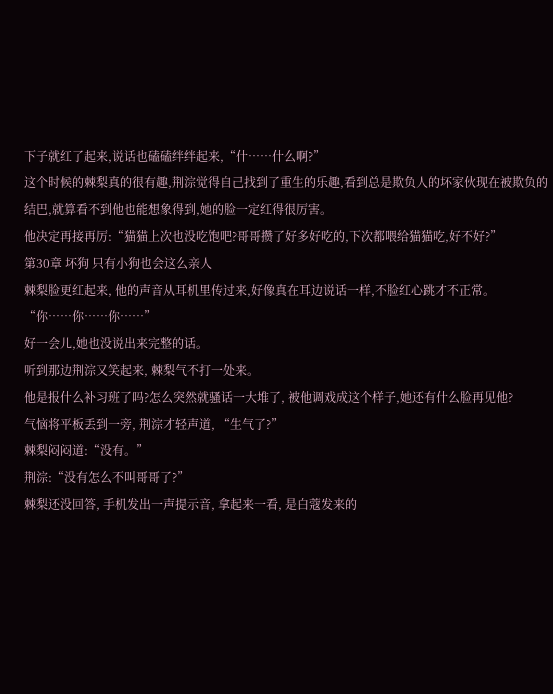下子就红了起来,说话也磕磕绊绊起来,“什……什么啊?”
这个时候的棘梨真的很有趣,荆淙觉得自己找到了重生的乐趣,看到总是欺负人的坏家伙现在被欺负的结巴,就算看不到他也能想象得到,她的脸一定红得很厉害。
他决定再接再厉:“猫猫上次也没吃饱吧?哥哥攒了好多好吃的,下次都喂给猫猫吃,好不好?”
第30章 坏狗 只有小狗也会这么亲人
棘梨脸更红起来, 他的声音从耳机里传过来,好像真在耳边说话一样,不脸红心跳才不正常。
“你……你……你……”
好一会儿,她也没说出来完整的话。
听到那边荆淙又笑起来, 棘梨气不打一处来。
他是报什么补习班了吗?怎么突然就骚话一大堆了, 被他调戏成这个样子,她还有什么脸再见他?
气恼将平板丢到一旁, 荆淙才轻声道, “生气了?”
棘梨闷闷道:“没有。”
荆淙:“没有怎么不叫哥哥了?”
棘梨还没回答, 手机发出一声提示音, 拿起来一看, 是白蔻发来的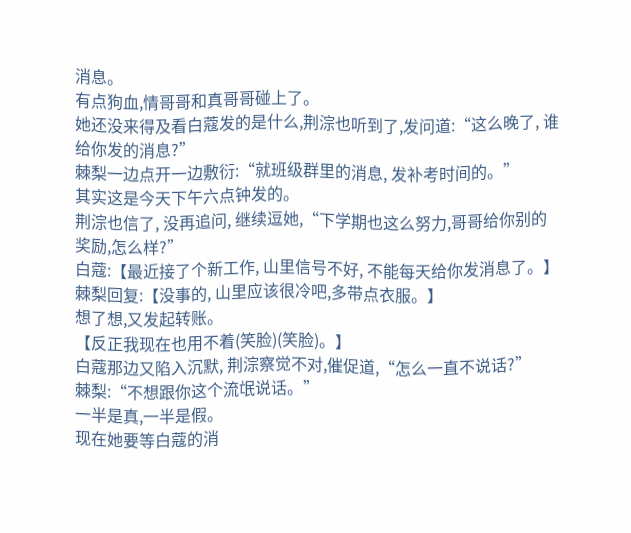消息。
有点狗血,情哥哥和真哥哥碰上了。
她还没来得及看白蔻发的是什么,荆淙也听到了,发问道:“这么晚了, 谁给你发的消息?”
棘梨一边点开一边敷衍:“就班级群里的消息, 发补考时间的。”
其实这是今天下午六点钟发的。
荆淙也信了, 没再追问, 继续逗她,“下学期也这么努力,哥哥给你别的奖励,怎么样?”
白蔻:【最近接了个新工作, 山里信号不好, 不能每天给你发消息了。】
棘梨回复:【没事的, 山里应该很冷吧,多带点衣服。】
想了想,又发起转账。
【反正我现在也用不着(笑脸)(笑脸)。】
白蔻那边又陷入沉默, 荆淙察觉不对,催促道,“怎么一直不说话?”
棘梨:“不想跟你这个流氓说话。”
一半是真,一半是假。
现在她要等白蔻的消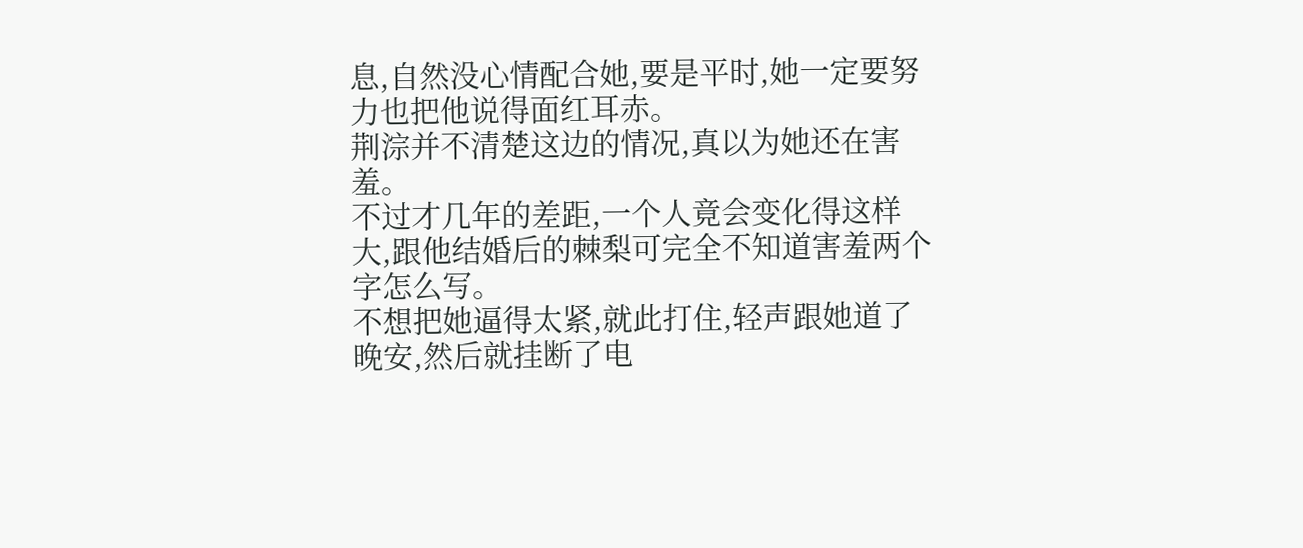息,自然没心情配合她,要是平时,她一定要努力也把他说得面红耳赤。
荆淙并不清楚这边的情况,真以为她还在害羞。
不过才几年的差距,一个人竟会变化得这样大,跟他结婚后的棘梨可完全不知道害羞两个字怎么写。
不想把她逼得太紧,就此打住,轻声跟她道了晚安,然后就挂断了电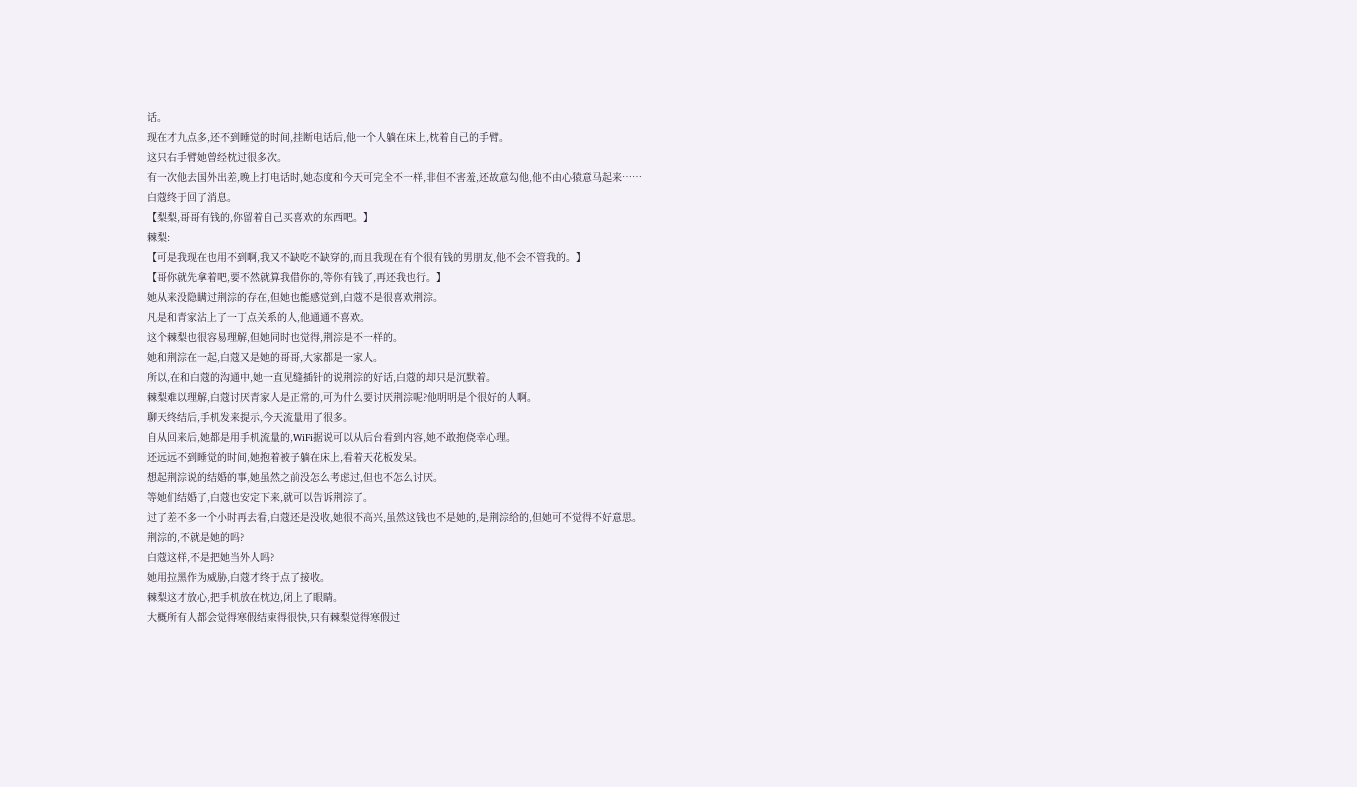话。
现在才九点多,还不到睡觉的时间,挂断电话后,他一个人躺在床上,枕着自己的手臂。
这只右手臂她曾经枕过很多次。
有一次他去国外出差,晚上打电话时,她态度和今天可完全不一样,非但不害羞,还故意勾他,他不由心猿意马起来……
白蔻终于回了消息。
【梨梨,哥哥有钱的,你留着自己买喜欢的东西吧。】
棘梨:
【可是我现在也用不到啊,我又不缺吃不缺穿的,而且我现在有个很有钱的男朋友,他不会不管我的。】
【哥你就先拿着吧,要不然就算我借你的,等你有钱了,再还我也行。】
她从来没隐瞒过荆淙的存在,但她也能感觉到,白蔻不是很喜欢荆淙。
凡是和青家沾上了一丁点关系的人,他通通不喜欢。
这个棘梨也很容易理解,但她同时也觉得,荆淙是不一样的。
她和荆淙在一起,白蔻又是她的哥哥,大家都是一家人。
所以,在和白蔻的沟通中,她一直见缝插针的说荆淙的好话,白蔻的却只是沉默着。
棘梨难以理解,白蔻讨厌青家人是正常的,可为什么要讨厌荆淙呢?他明明是个很好的人啊。
聊天终结后,手机发来提示,今天流量用了很多。
自从回来后,她都是用手机流量的,WiFi据说可以从后台看到内容,她不敢抱侥幸心理。
还远远不到睡觉的时间,她抱着被子躺在床上,看着天花板发呆。
想起荆淙说的结婚的事,她虽然之前没怎么考虑过,但也不怎么讨厌。
等她们结婚了,白蔻也安定下来,就可以告诉荆淙了。
过了差不多一个小时再去看,白蔻还是没收,她很不高兴,虽然这钱也不是她的,是荆淙给的,但她可不觉得不好意思。
荆淙的,不就是她的吗?
白蔻这样,不是把她当外人吗?
她用拉黑作为威胁,白蔻才终于点了接收。
棘梨这才放心,把手机放在枕边,闭上了眼睛。
大概所有人都会觉得寒假结束得很快,只有棘梨觉得寒假过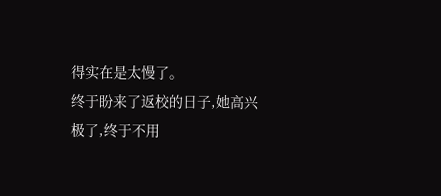得实在是太慢了。
终于盼来了返校的日子,她高兴极了,终于不用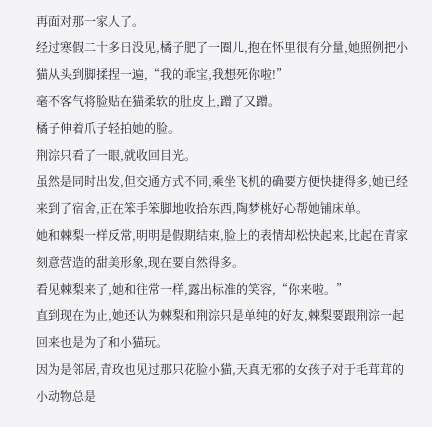再面对那一家人了。
经过寒假二十多日没见,橘子肥了一圈儿,抱在怀里很有分量,她照例把小猫从头到脚揉捏一遍,“我的乖宝,我想死你啦!”
毫不客气将脸贴在猫柔软的肚皮上,蹭了又蹭。
橘子伸着爪子轻拍她的脸。
荆淙只看了一眼,就收回目光。
虽然是同时出发,但交通方式不同,乘坐飞机的确要方便快捷得多,她已经来到了宿舍,正在笨手笨脚地收拾东西,陶梦桃好心帮她铺床单。
她和棘梨一样反常,明明是假期结束,脸上的表情却松快起来,比起在青家刻意营造的甜美形象,现在要自然得多。
看见棘梨来了,她和往常一样,露出标准的笑容,“你来啦。”
直到现在为止,她还认为棘梨和荆淙只是单纯的好友,棘梨要跟荆淙一起回来也是为了和小猫玩。
因为是邻居,青玫也见过那只花脸小猫,天真无邪的女孩子对于毛茸茸的小动物总是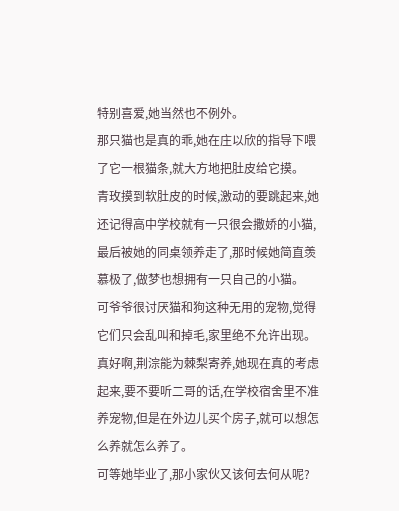特别喜爱,她当然也不例外。
那只猫也是真的乖,她在庄以欣的指导下喂了它一根猫条,就大方地把肚皮给它摸。
青玫摸到软肚皮的时候,激动的要跳起来,她还记得高中学校就有一只很会撒娇的小猫,最后被她的同桌领养走了,那时候她简直羡慕极了,做梦也想拥有一只自己的小猫。
可爷爷很讨厌猫和狗这种无用的宠物,觉得它们只会乱叫和掉毛,家里绝不允许出现。
真好啊,荆淙能为棘梨寄养,她现在真的考虑起来,要不要听二哥的话,在学校宿舍里不准养宠物,但是在外边儿买个房子,就可以想怎么养就怎么养了。
可等她毕业了,那小家伙又该何去何从呢?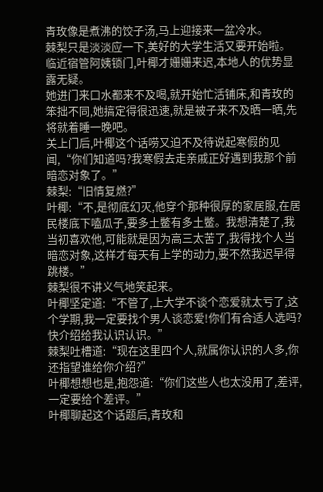青玫像是煮沸的饺子汤,马上迎接来一盆冷水。
棘梨只是淡淡应一下,美好的大学生活又要开始啦。
临近宿管阿姨锁门,叶椰才姗姗来迟,本地人的优势显露无疑。
她进门来口水都来不及喝,就开始忙活铺床,和青玫的笨拙不同,她搞定得很迅速,就是被子来不及晒一晒,先将就着睡一晚吧。
关上门后,叶椰这个话唠又迫不及待说起寒假的见闻,“你们知道吗?我寒假去走亲戚正好遇到我那个前暗恋对象了。”
棘梨:“旧情复燃?”
叶椰:“不,是彻底幻灭,他穿个那种很厚的家居服,在居民楼底下嗑瓜子,要多土鳖有多土鳖。我想清楚了,我当初喜欢他,可能就是因为高三太苦了,我得找个人当暗恋对象,这样才每天有上学的动力,要不然我迟早得跳楼。”
棘梨很不讲义气地笑起来。
叶椰坚定道:“不管了,上大学不谈个恋爱就太亏了,这个学期,我一定要找个男人谈恋爱!你们有合适人选吗?快介绍给我认识认识。”
棘梨吐槽道:“现在这里四个人,就属你认识的人多,你还指望谁给你介绍?”
叶椰想想也是,抱怨道:“你们这些人也太没用了,差评,一定要给个差评。”
叶椰聊起这个话题后,青玫和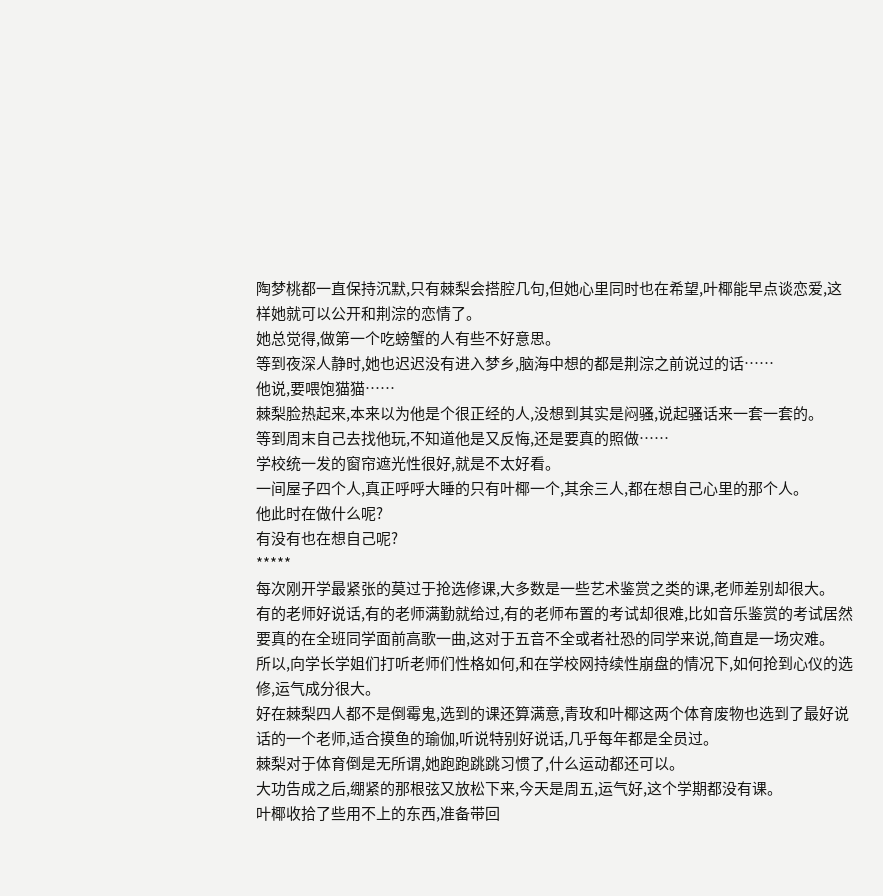陶梦桃都一直保持沉默,只有棘梨会搭腔几句,但她心里同时也在希望,叶椰能早点谈恋爱,这样她就可以公开和荆淙的恋情了。
她总觉得,做第一个吃螃蟹的人有些不好意思。
等到夜深人静时,她也迟迟没有进入梦乡,脑海中想的都是荆淙之前说过的话……
他说,要喂饱猫猫……
棘梨脸热起来,本来以为他是个很正经的人,没想到其实是闷骚,说起骚话来一套一套的。
等到周末自己去找他玩,不知道他是又反悔,还是要真的照做……
学校统一发的窗帘遮光性很好,就是不太好看。
一间屋子四个人,真正呼呼大睡的只有叶椰一个,其余三人,都在想自己心里的那个人。
他此时在做什么呢?
有没有也在想自己呢?
*****
每次刚开学最紧张的莫过于抢选修课,大多数是一些艺术鉴赏之类的课,老师差别却很大。
有的老师好说话,有的老师满勤就给过,有的老师布置的考试却很难,比如音乐鉴赏的考试居然要真的在全班同学面前高歌一曲,这对于五音不全或者社恐的同学来说,简直是一场灾难。
所以,向学长学姐们打听老师们性格如何,和在学校网持续性崩盘的情况下,如何抢到心仪的选修,运气成分很大。
好在棘梨四人都不是倒霉鬼,选到的课还算满意,青玫和叶椰这两个体育废物也选到了最好说话的一个老师,适合摸鱼的瑜伽,听说特别好说话,几乎每年都是全员过。
棘梨对于体育倒是无所谓,她跑跑跳跳习惯了,什么运动都还可以。
大功告成之后,绷紧的那根弦又放松下来,今天是周五,运气好,这个学期都没有课。
叶椰收拾了些用不上的东西,准备带回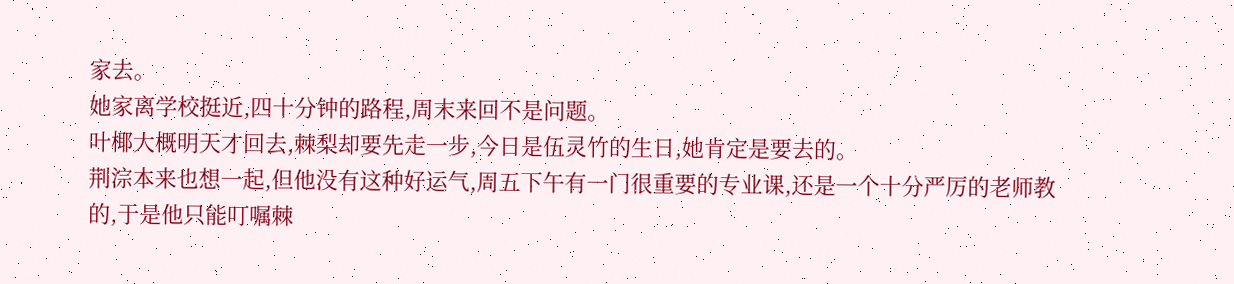家去。
她家离学校挺近,四十分钟的路程,周末来回不是问题。
叶椰大概明天才回去,棘梨却要先走一步,今日是伍灵竹的生日,她肯定是要去的。
荆淙本来也想一起,但他没有这种好运气,周五下午有一门很重要的专业课,还是一个十分严厉的老师教的,于是他只能叮嘱棘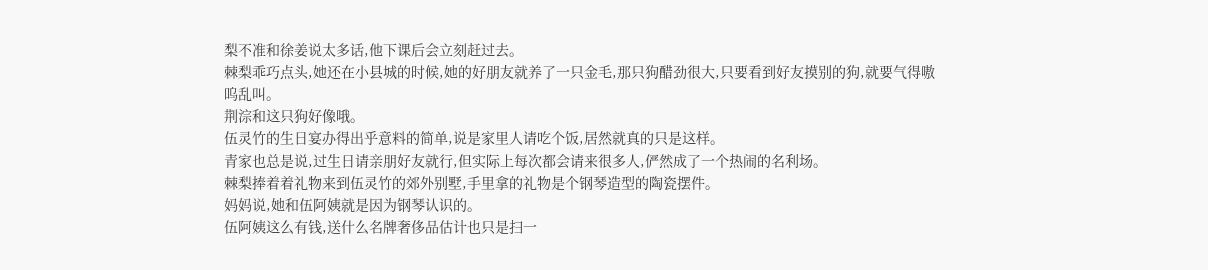梨不准和徐姜说太多话,他下课后会立刻赶过去。
棘梨乖巧点头,她还在小县城的时候,她的好朋友就养了一只金毛,那只狗醋劲很大,只要看到好友摸别的狗,就要气得嗷呜乱叫。
荆淙和这只狗好像哦。
伍灵竹的生日宴办得出乎意料的简单,说是家里人请吃个饭,居然就真的只是这样。
青家也总是说,过生日请亲朋好友就行,但实际上每次都会请来很多人,俨然成了一个热闹的名利场。
棘梨捧着着礼物来到伍灵竹的郊外别墅,手里拿的礼物是个钢琴造型的陶瓷摆件。
妈妈说,她和伍阿姨就是因为钢琴认识的。
伍阿姨这么有钱,送什么名牌奢侈品估计也只是扫一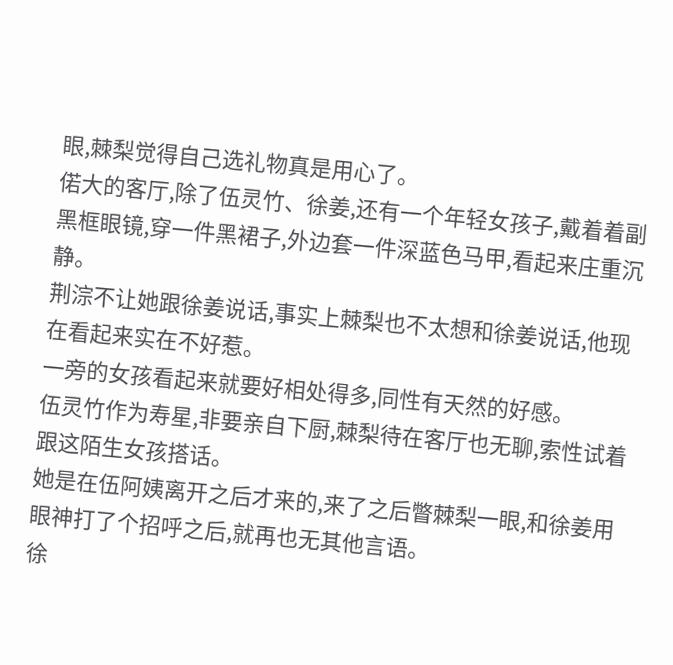眼,棘梨觉得自己选礼物真是用心了。
偌大的客厅,除了伍灵竹、徐姜,还有一个年轻女孩子,戴着着副黑框眼镜,穿一件黑裙子,外边套一件深蓝色马甲,看起来庄重沉静。
荆淙不让她跟徐姜说话,事实上棘梨也不太想和徐姜说话,他现在看起来实在不好惹。
一旁的女孩看起来就要好相处得多,同性有天然的好感。
伍灵竹作为寿星,非要亲自下厨,棘梨待在客厅也无聊,索性试着跟这陌生女孩搭话。
她是在伍阿姨离开之后才来的,来了之后瞥棘梨一眼,和徐姜用眼神打了个招呼之后,就再也无其他言语。
徐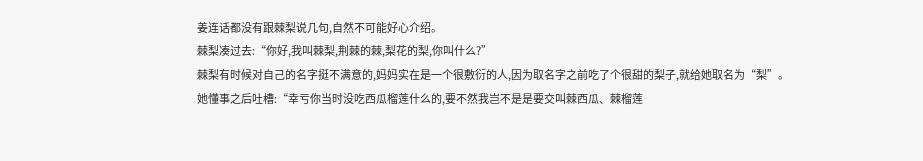姜连话都没有跟棘梨说几句,自然不可能好心介绍。
棘梨凑过去:“你好,我叫棘梨,荆棘的棘,梨花的梨,你叫什么?”
棘梨有时候对自己的名字挺不满意的,妈妈实在是一个很敷衍的人,因为取名字之前吃了个很甜的梨子,就给她取名为“梨”。
她懂事之后吐槽:“幸亏你当时没吃西瓜榴莲什么的,要不然我岂不是是要交叫棘西瓜、棘榴莲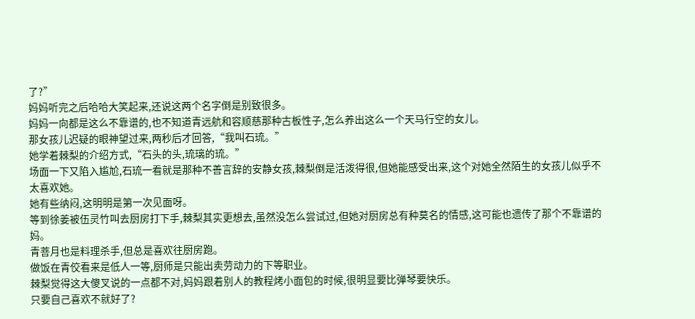了?”
妈妈听完之后哈哈大笑起来,还说这两个名字倒是别致很多。
妈妈一向都是这么不靠谱的,也不知道青远航和容顺慈那种古板性子,怎么养出这么一个天马行空的女儿。
那女孩儿迟疑的眼神望过来,两秒后才回答,“我叫石琉。”
她学着棘梨的介绍方式,“石头的头,琉璃的琉。”
场面一下又陷入尴尬,石琉一看就是那种不善言辞的安静女孩,棘梨倒是活泼得很,但她能感受出来,这个对她全然陌生的女孩儿似乎不太喜欢她。
她有些纳闷,这明明是第一次见面呀。
等到徐姜被伍灵竹叫去厨房打下手,棘梨其实更想去,虽然没怎么尝试过,但她对厨房总有种莫名的情感,这可能也遗传了那个不靠谱的妈。
青菩月也是料理杀手,但总是喜欢往厨房跑。
做饭在青佼看来是低人一等,厨师是只能出卖劳动力的下等职业。
棘梨觉得这大傻叉说的一点都不对,妈妈跟着别人的教程烤小面包的时候,很明显要比弹琴要快乐。
只要自己喜欢不就好了?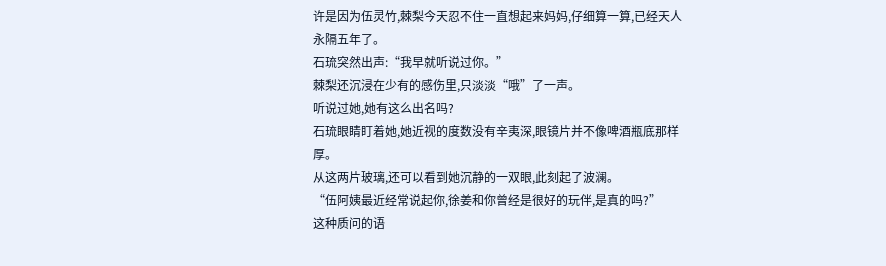许是因为伍灵竹,棘梨今天忍不住一直想起来妈妈,仔细算一算,已经天人永隔五年了。
石琉突然出声:“我早就听说过你。”
棘梨还沉浸在少有的感伤里,只淡淡“哦”了一声。
听说过她,她有这么出名吗?
石琉眼睛盯着她,她近视的度数没有辛夷深,眼镜片并不像啤酒瓶底那样厚。
从这两片玻璃,还可以看到她沉静的一双眼,此刻起了波澜。
“伍阿姨最近经常说起你,徐姜和你曾经是很好的玩伴,是真的吗?”
这种质问的语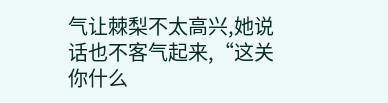气让棘梨不太高兴,她说话也不客气起来,“这关你什么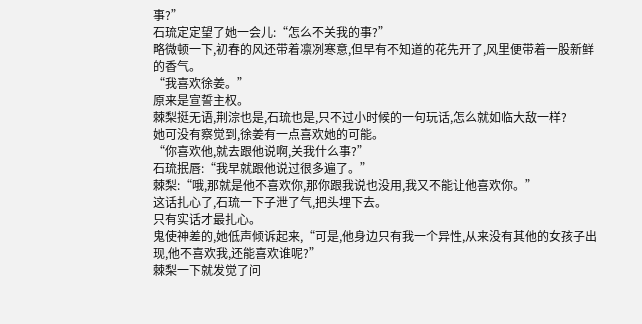事?”
石琉定定望了她一会儿:“怎么不关我的事?”
略微顿一下,初春的风还带着凛冽寒意,但早有不知道的花先开了,风里便带着一股新鲜的香气。
“我喜欢徐姜。”
原来是宣誓主权。
棘梨挺无语,荆淙也是,石琉也是,只不过小时候的一句玩话,怎么就如临大敌一样?
她可没有察觉到,徐姜有一点喜欢她的可能。
“你喜欢他,就去跟他说啊,关我什么事?”
石琉抿唇:“我早就跟他说过很多遍了。”
棘梨:“哦,那就是他不喜欢你,那你跟我说也没用,我又不能让他喜欢你。”
这话扎心了,石琉一下子泄了气,把头埋下去。
只有实话才最扎心。
鬼使神差的,她低声倾诉起来,“可是,他身边只有我一个异性,从来没有其他的女孩子出现,他不喜欢我,还能喜欢谁呢?”
棘梨一下就发觉了问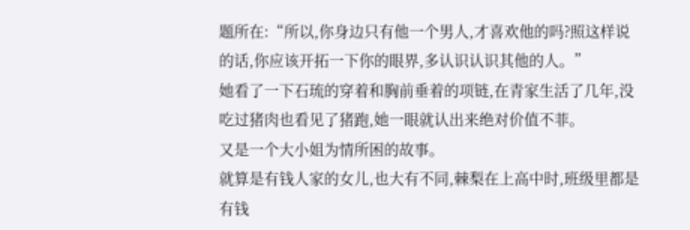题所在:“所以,你身边只有他一个男人,才喜欢他的吗?照这样说的话,你应该开拓一下你的眼界,多认识认识其他的人。”
她看了一下石琉的穿着和胸前垂着的项链,在青家生活了几年,没吃过猪肉也看见了猪跑,她一眼就认出来绝对价值不菲。
又是一个大小姐为情所困的故事。
就算是有钱人家的女儿,也大有不同,棘梨在上高中时,班级里都是有钱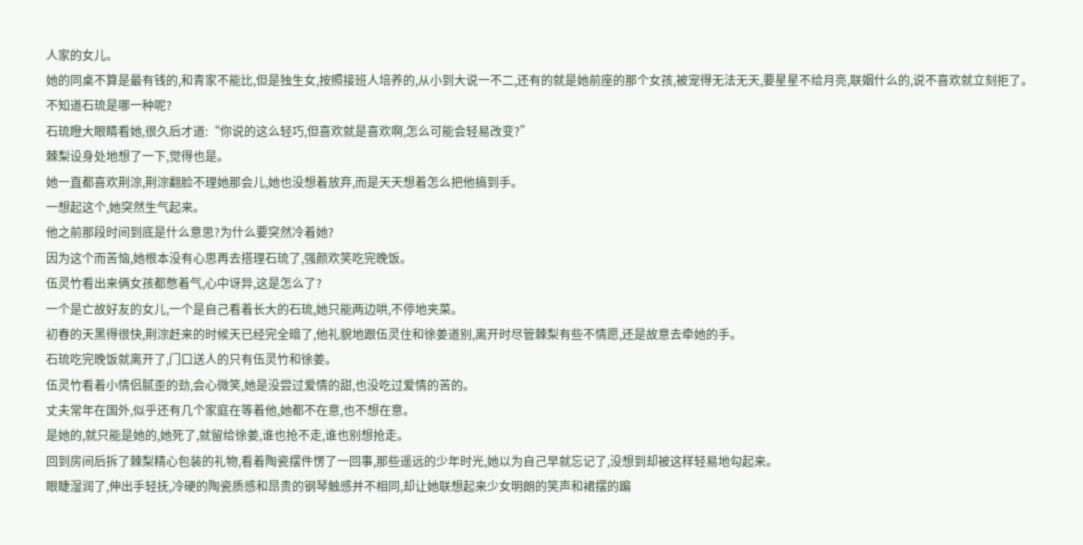人家的女儿。
她的同桌不算是最有钱的,和青家不能比,但是独生女,按照接班人培养的,从小到大说一不二,还有的就是她前座的那个女孩,被宠得无法无天,要星星不给月亮,联姻什么的,说不喜欢就立刻拒了。
不知道石琉是哪一种呢?
石琉瞪大眼睛看她,很久后才道:“你说的这么轻巧,但喜欢就是喜欢啊,怎么可能会轻易改变?”
棘梨设身处地想了一下,觉得也是。
她一直都喜欢荆淙,荆淙翻脸不理她那会儿,她也没想着放弃,而是天天想着怎么把他搞到手。
一想起这个,她突然生气起来。
他之前那段时间到底是什么意思?为什么要突然冷着她?
因为这个而苦恼,她根本没有心思再去搭理石琉了,强颜欢笑吃完晚饭。
伍灵竹看出来俩女孩都憋着气,心中讶异,这是怎么了?
一个是亡故好友的女儿,一个是自己看着长大的石琉,她只能两边哄,不停地夹菜。
初春的天黑得很快,荆淙赶来的时候天已经完全暗了,他礼貌地跟伍灵住和徐姜道别,离开时尽管棘梨有些不情愿,还是故意去牵她的手。
石琉吃完晚饭就离开了,门口送人的只有伍灵竹和徐姜。
伍灵竹看着小情侣腻歪的劲,会心微笑,她是没尝过爱情的甜,也没吃过爱情的苦的。
丈夫常年在国外,似乎还有几个家庭在等着他,她都不在意,也不想在意。
是她的,就只能是她的,她死了,就留给徐姜,谁也抢不走,谁也别想抢走。
回到房间后拆了棘梨精心包装的礼物,看着陶瓷摆件愣了一回事,那些遥远的少年时光,她以为自己早就忘记了,没想到却被这样轻易地勾起来。
眼睫湿润了,伸出手轻抚,冷硬的陶瓷质感和昂贵的钢琴触感并不相同,却让她联想起来少女明朗的笑声和裙摆的蹁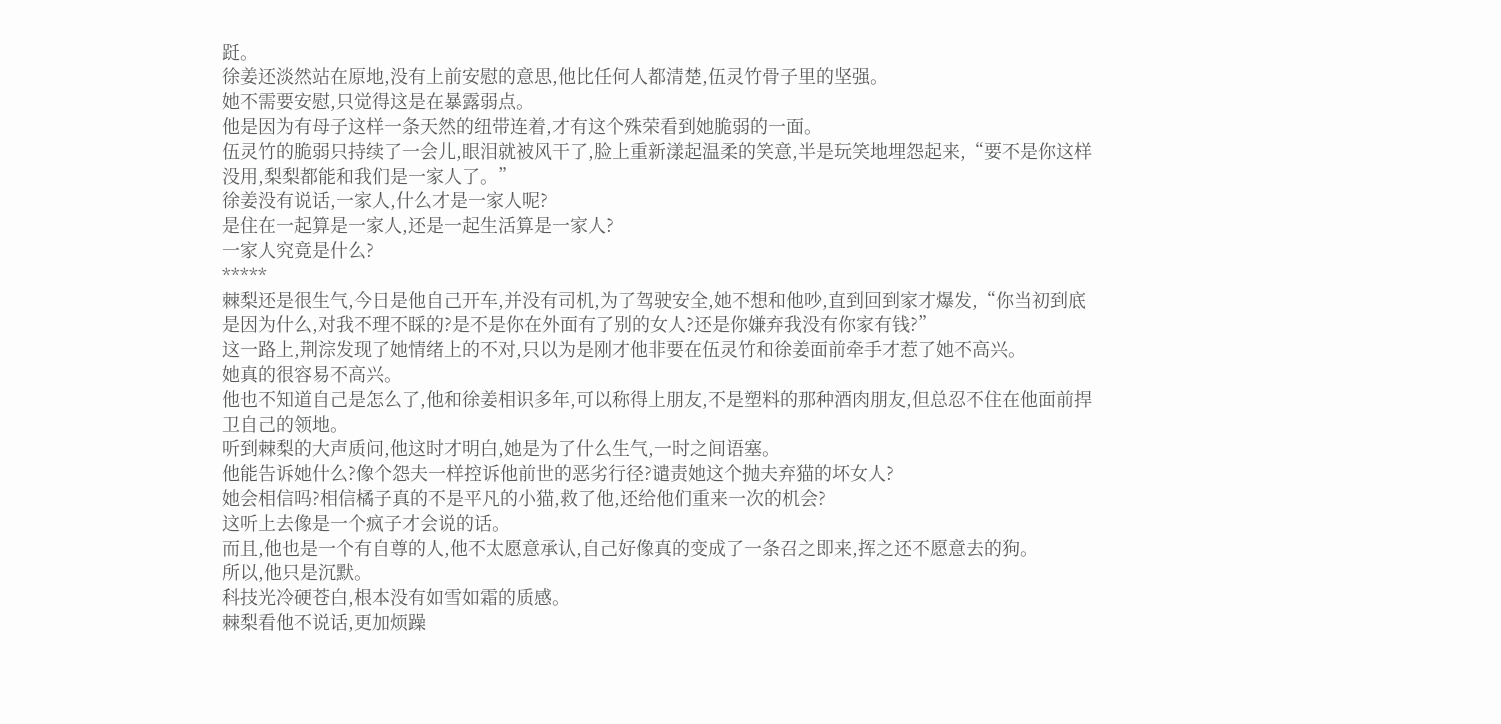跹。
徐姜还淡然站在原地,没有上前安慰的意思,他比任何人都清楚,伍灵竹骨子里的坚强。
她不需要安慰,只觉得这是在暴露弱点。
他是因为有母子这样一条天然的纽带连着,才有这个殊荣看到她脆弱的一面。
伍灵竹的脆弱只持续了一会儿,眼泪就被风干了,脸上重新漾起温柔的笑意,半是玩笑地埋怨起来,“要不是你这样没用,梨梨都能和我们是一家人了。”
徐姜没有说话,一家人,什么才是一家人呢?
是住在一起算是一家人,还是一起生活算是一家人?
一家人究竟是什么?
*****
棘梨还是很生气,今日是他自己开车,并没有司机,为了驾驶安全,她不想和他吵,直到回到家才爆发,“你当初到底是因为什么,对我不理不睬的?是不是你在外面有了别的女人?还是你嫌弃我没有你家有钱?”
这一路上,荆淙发现了她情绪上的不对,只以为是刚才他非要在伍灵竹和徐姜面前牵手才惹了她不高兴。
她真的很容易不高兴。
他也不知道自己是怎么了,他和徐姜相识多年,可以称得上朋友,不是塑料的那种酒肉朋友,但总忍不住在他面前捍卫自己的领地。
听到棘梨的大声质问,他这时才明白,她是为了什么生气,一时之间语塞。
他能告诉她什么?像个怨夫一样控诉他前世的恶劣行径?谴责她这个抛夫弃猫的坏女人?
她会相信吗?相信橘子真的不是平凡的小猫,救了他,还给他们重来一次的机会?
这听上去像是一个疯子才会说的话。
而且,他也是一个有自尊的人,他不太愿意承认,自己好像真的变成了一条召之即来,挥之还不愿意去的狗。
所以,他只是沉默。
科技光冷硬苍白,根本没有如雪如霜的质感。
棘梨看他不说话,更加烦躁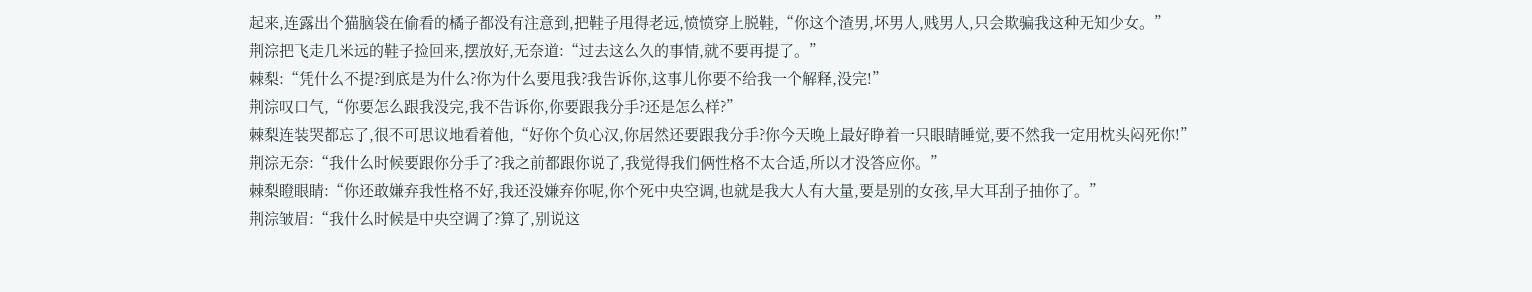起来,连露出个猫脑袋在偷看的橘子都没有注意到,把鞋子甩得老远,愤愤穿上脱鞋,“你这个渣男,坏男人,贱男人,只会欺骗我这种无知少女。”
荆淙把飞走几米远的鞋子捡回来,摆放好,无奈道:“过去这么久的事情,就不要再提了。”
棘梨:“凭什么不提?到底是为什么?你为什么要甩我?我告诉你,这事儿你要不给我一个解释,没完!”
荆淙叹口气,“你要怎么跟我没完,我不告诉你,你要跟我分手?还是怎么样?”
棘梨连装哭都忘了,很不可思议地看着他,“好你个负心汉,你居然还要跟我分手?你今天晚上最好睁着一只眼睛睡觉,要不然我一定用枕头闷死你!”
荆淙无奈:“我什么时候要跟你分手了?我之前都跟你说了,我觉得我们俩性格不太合适,所以才没答应你。”
棘梨瞪眼睛:“你还敢嫌弃我性格不好,我还没嫌弃你呢,你个死中央空调,也就是我大人有大量,要是别的女孩,早大耳刮子抽你了。”
荆淙皱眉:“我什么时候是中央空调了?算了,别说这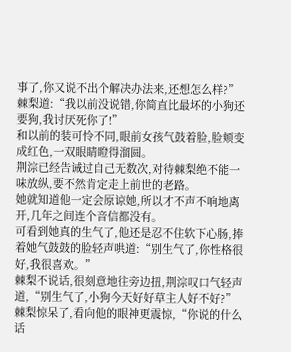事了,你又说不出个解决办法来,还想怎么样?”
棘梨道:“我以前没说错,你简直比最坏的小狗还要狗,我讨厌死你了!”
和以前的装可怜不同,眼前女孩气鼓着脸,脸颊变成红色,一双眼睛瞪得溜圆。
荆淙已经告诫过自己无数次,对待棘梨绝不能一味放纵,要不然肯定走上前世的老路。
她就知道他一定会原谅她,所以才不声不响地离开,几年之间连个音信都没有。
可看到她真的生气了,他还是忍不住软下心肠,捧着她气鼓鼓的脸轻声哄道:“别生气了,你性格很好,我很喜欢。”
棘梨不说话,很刻意地往旁边扭,荆淙叹口气轻声道,“别生气了,小狗今天好好草主人好不好?”
棘梨惊呆了,看向他的眼神更震惊,“你说的什么话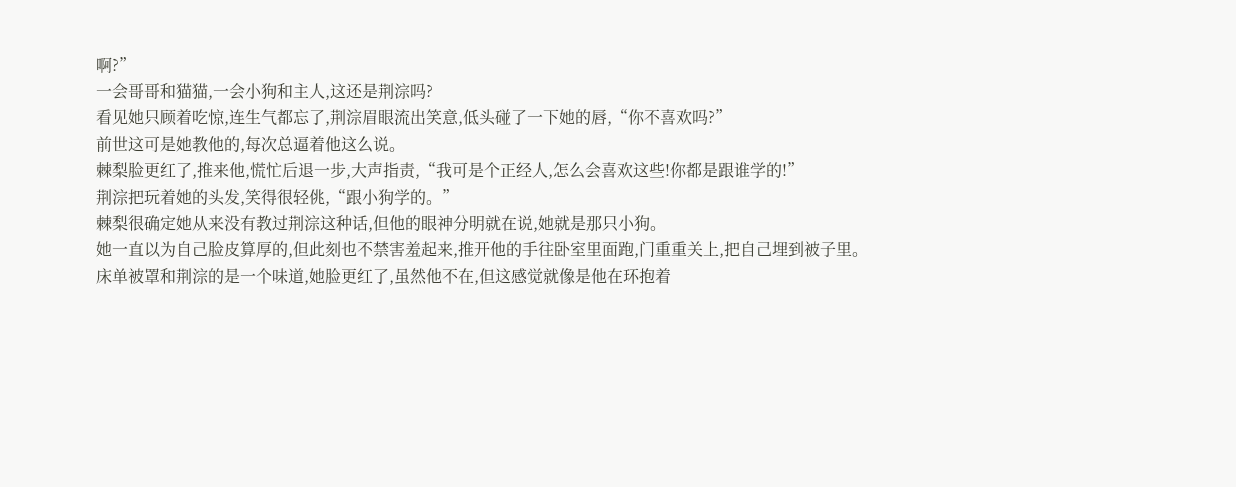啊?”
一会哥哥和猫猫,一会小狗和主人,这还是荆淙吗?
看见她只顾着吃惊,连生气都忘了,荆淙眉眼流出笑意,低头碰了一下她的唇,“你不喜欢吗?”
前世这可是她教他的,每次总逼着他这么说。
棘梨脸更红了,推来他,慌忙后退一步,大声指责,“我可是个正经人,怎么会喜欢这些!你都是跟谁学的!”
荆淙把玩着她的头发,笑得很轻佻,“跟小狗学的。”
棘梨很确定她从来没有教过荆淙这种话,但他的眼神分明就在说,她就是那只小狗。
她一直以为自己脸皮算厚的,但此刻也不禁害羞起来,推开他的手往卧室里面跑,门重重关上,把自己埋到被子里。
床单被罩和荆淙的是一个味道,她脸更红了,虽然他不在,但这感觉就像是他在环抱着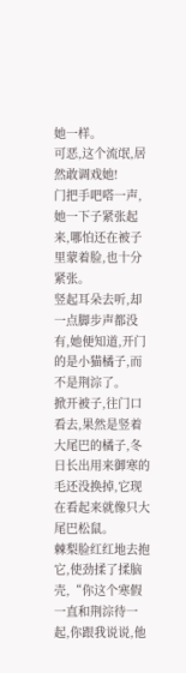她一样。
可恶,这个流氓,居然敢调戏她!
门把手吧嗒一声,她一下子紧张起来,哪怕还在被子里蒙着脸,也十分紧张。
竖起耳朵去听,却一点脚步声都没有,她便知道,开门的是小猫橘子,而不是荆淙了。
掀开被子,往门口看去,果然是竖着大尾巴的橘子,冬日长出用来御寒的毛还没换掉,它现在看起来就像只大尾巴松鼠。
棘梨脸红红地去抱它,使劲揉了揉脑壳,“你这个寒假一直和荆淙待一起,你跟我说说,他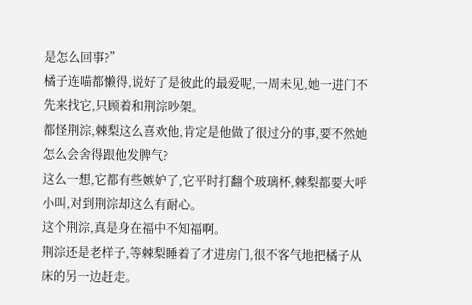是怎么回事?”
橘子连喵都懒得,说好了是彼此的最爱呢,一周未见,她一进门不先来找它,只顾着和荆淙吵架。
都怪荆淙,棘梨这么喜欢他,肯定是他做了很过分的事,要不然她怎么会舍得跟他发脾气?
这么一想,它都有些嫉妒了,它平时打翻个玻璃杯,棘梨都要大呼小叫,对到荆淙却这么有耐心。
这个荆淙,真是身在福中不知福啊。
荆淙还是老样子,等棘梨睡着了才进房门,很不客气地把橘子从床的另一边赶走。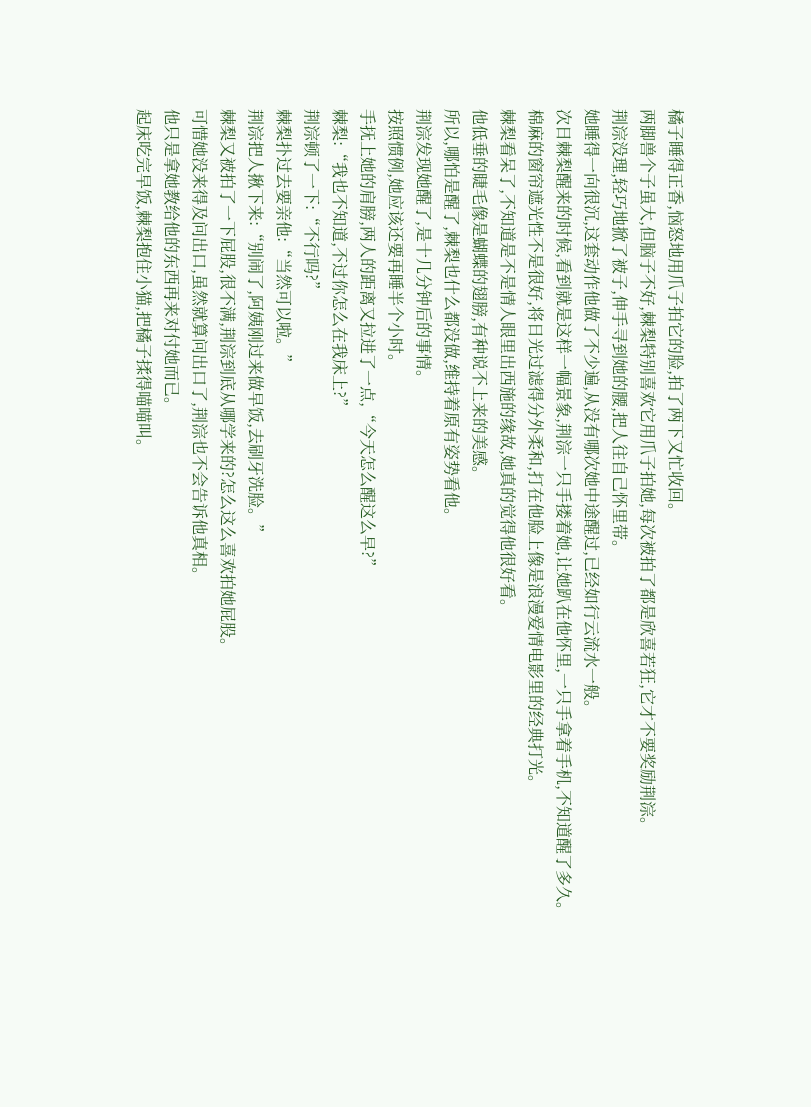橘子睡得正香,恼怒地用爪子拍它的脸,拍了两下又忙收回。
两脚兽个子虽大,但脑子不好,棘梨特别喜欢它用爪子拍她,每次被拍了都是欣喜若狂,它才不要奖励荆淙。
荆淙没理,轻巧地掀了被子,伸手寻到她的腰,把人往自己怀里带。
她睡得一向很沉,这套动作他做了不少遍,从没有哪次她中途醒过,已经如行云流水一般。
次日棘梨醒来的时候,看到就是这样一幅景象,荆淙一只手搂着她,让她趴在他怀里,一只手拿着手机,不知道醒了多久。
棉麻的窗帘遮光性不是很好,将日光过滤得分外柔和,打在他脸上像是浪漫爱情电影里的经典打光。
棘梨看呆了,不知道是不是情人眼里出西施的缘故,她真的觉得他很好看。
他低垂的睫毛像是蝴蝶的翅膀,有种说不上来的美感。
所以,哪怕是醒了,棘梨也什么都没做,维持着原有姿势看他。
荆淙发现她醒了,是十几分钟后的事情。
按照惯例,她应该还要再睡半个小时。
手抚上她的肩膀,两人的距离又拉进了一点,“今天怎么醒这么早?”
棘梨:“我也不知道,不过你怎么在我床上?”
荆淙顿了一下:“不行吗?”
棘梨扑过去要亲他:“当然可以啦。”
荆淙把人揪下来:“别闹了,阿姨刚过来做早饭,去刷牙洗脸。”
棘梨又被拍了一下屁股,很不满,荆淙到底从哪学来的?怎么这么喜欢拍她屁股。
可惜她没来得及问出口,虽然就算问出口了,荆淙也不会告诉他真相。
他只是拿她教给他的东西再来对付她而已。
起床吃完早饭,棘梨抱住小猫,把橘子揉得喵喵叫。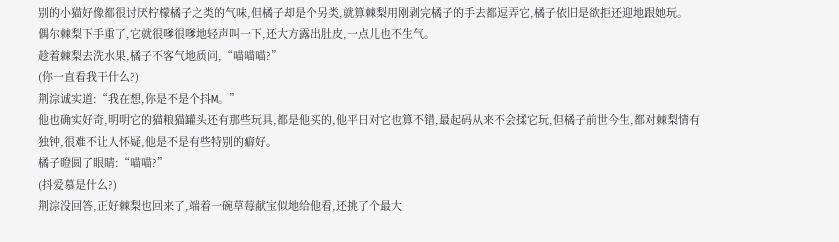别的小猫好像都很讨厌柠檬橘子之类的气味,但橘子却是个另类,就算棘梨用刚剥完橘子的手去都逗弄它,橘子依旧是欲拒还迎地跟她玩。
偶尔棘梨下手重了,它就很嗲很嗲地轻声叫一下,还大方露出肚皮,一点儿也不生气。
趁着棘梨去洗水果,橘子不客气地质问,“喵喵喵?”
(你一直看我干什么?)
荆淙诚实道:“我在想,你是不是个抖M。”
他也确实好奇,明明它的猫粮猫罐头还有那些玩具,都是他买的,他平日对它也算不错,最起码从来不会揉它玩,但橘子前世今生,都对棘梨情有独钟,很难不让人怀疑,他是不是有些特别的癖好。
橘子瞪圆了眼睛:“喵喵?”
(抖爱慕是什么?)
荆淙没回答,正好棘梨也回来了,端着一碗草莓献宝似地给他看,还挑了个最大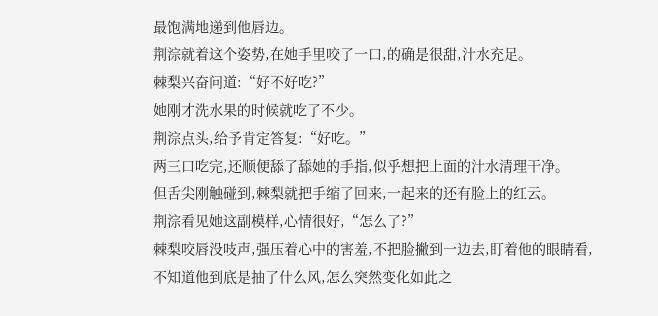最饱满地递到他唇边。
荆淙就着这个姿势,在她手里咬了一口,的确是很甜,汁水充足。
棘梨兴奋问道:“好不好吃?”
她刚才洗水果的时候就吃了不少。
荆淙点头,给予肯定答复:“好吃。”
两三口吃完,还顺便舔了舔她的手指,似乎想把上面的汁水清理干净。
但舌尖刚触碰到,棘梨就把手缩了回来,一起来的还有脸上的红云。
荆淙看见她这副模样,心情很好,“怎么了?”
棘梨咬唇没吱声,强压着心中的害羞,不把脸撇到一边去,盯着他的眼睛看,不知道他到底是抽了什么风,怎么突然变化如此之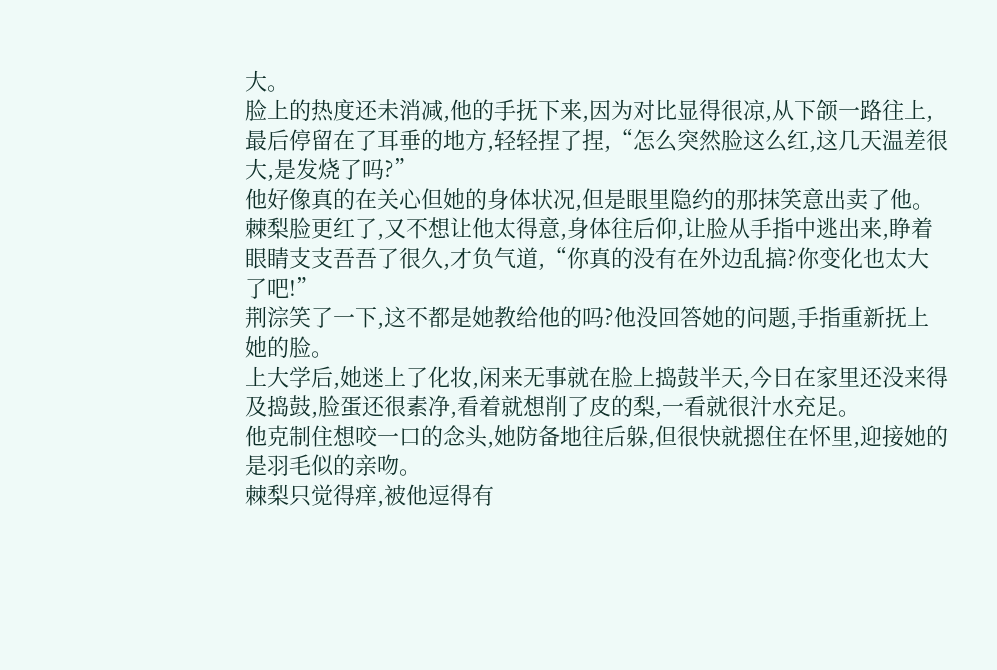大。
脸上的热度还未消减,他的手抚下来,因为对比显得很凉,从下颌一路往上,最后停留在了耳垂的地方,轻轻捏了捏,“怎么突然脸这么红,这几天温差很大,是发烧了吗?”
他好像真的在关心但她的身体状况,但是眼里隐约的那抹笑意出卖了他。
棘梨脸更红了,又不想让他太得意,身体往后仰,让脸从手指中逃出来,睁着眼睛支支吾吾了很久,才负气道,“你真的没有在外边乱搞?你变化也太大了吧!”
荆淙笑了一下,这不都是她教给他的吗?他没回答她的问题,手指重新抚上她的脸。
上大学后,她迷上了化妆,闲来无事就在脸上捣鼓半天,今日在家里还没来得及捣鼓,脸蛋还很素净,看着就想削了皮的梨,一看就很汁水充足。
他克制住想咬一口的念头,她防备地往后躲,但很快就摁住在怀里,迎接她的是羽毛似的亲吻。
棘梨只觉得痒,被他逗得有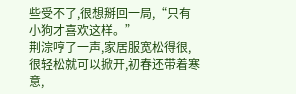些受不了,很想掰回一局,“只有小狗才喜欢这样。”
荆淙哼了一声,家居服宽松得很,很轻松就可以掀开,初春还带着寒意,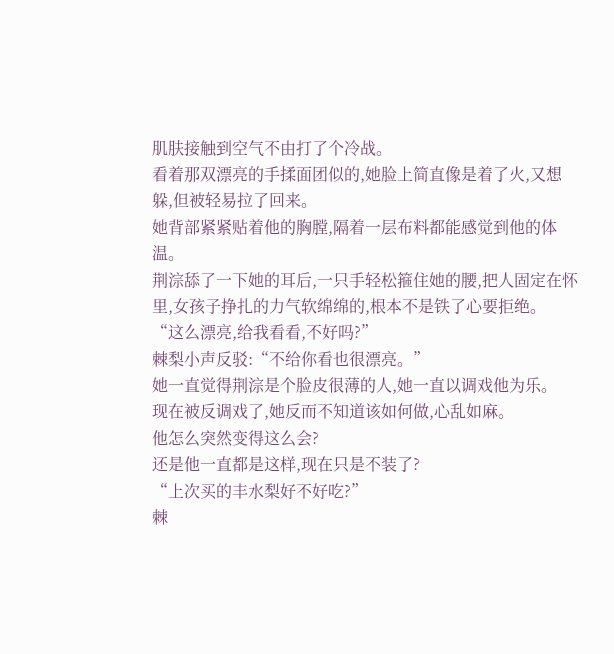肌肤接触到空气不由打了个冷战。
看着那双漂亮的手揉面团似的,她脸上简直像是着了火,又想躲,但被轻易拉了回来。
她背部紧紧贴着他的胸膛,隔着一层布料都能感觉到他的体温。
荆淙舔了一下她的耳后,一只手轻松箍住她的腰,把人固定在怀里,女孩子挣扎的力气软绵绵的,根本不是铁了心要拒绝。
“这么漂亮,给我看看,不好吗?”
棘梨小声反驳:“不给你看也很漂亮。”
她一直觉得荆淙是个脸皮很薄的人,她一直以调戏他为乐。
现在被反调戏了,她反而不知道该如何做,心乱如麻。
他怎么突然变得这么会?
还是他一直都是这样,现在只是不装了?
“上次买的丰水梨好不好吃?”
棘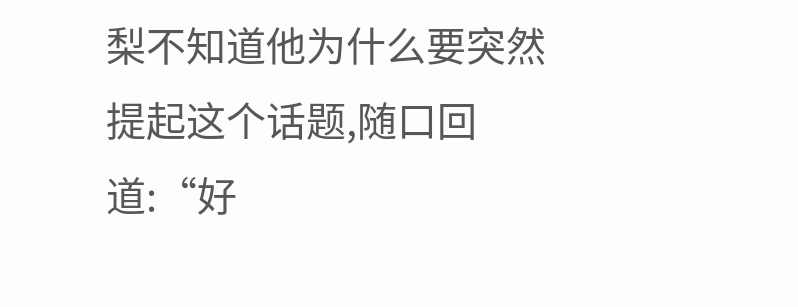梨不知道他为什么要突然提起这个话题,随口回道:“好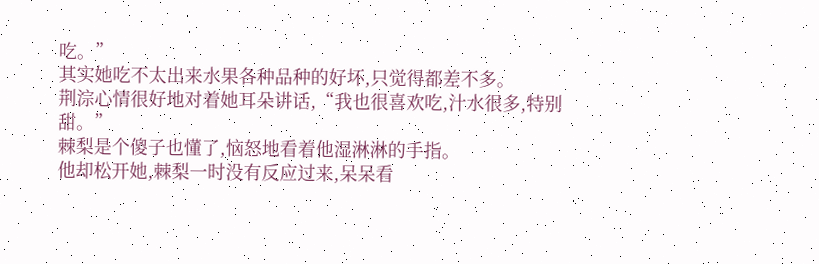吃。”
其实她吃不太出来水果各种品种的好坏,只觉得都差不多。
荆淙心情很好地对着她耳朵讲话,“我也很喜欢吃,汁水很多,特别甜。”
棘梨是个傻子也懂了,恼怒地看着他湿淋淋的手指。
他却松开她,棘梨一时没有反应过来,呆呆看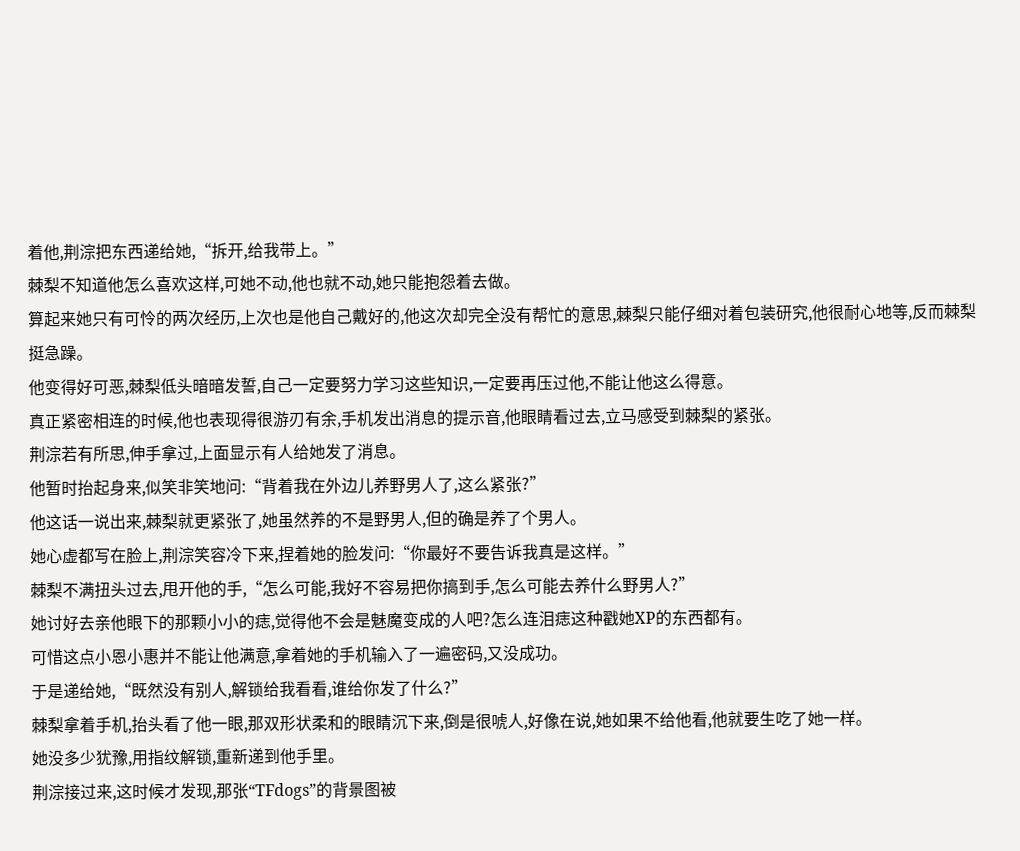着他,荆淙把东西递给她,“拆开,给我带上。”
棘梨不知道他怎么喜欢这样,可她不动,他也就不动,她只能抱怨着去做。
算起来她只有可怜的两次经历,上次也是他自己戴好的,他这次却完全没有帮忙的意思,棘梨只能仔细对着包装研究,他很耐心地等,反而棘梨挺急躁。
他变得好可恶,棘梨低头暗暗发誓,自己一定要努力学习这些知识,一定要再压过他,不能让他这么得意。
真正紧密相连的时候,他也表现得很游刃有余,手机发出消息的提示音,他眼睛看过去,立马感受到棘梨的紧张。
荆淙若有所思,伸手拿过,上面显示有人给她发了消息。
他暂时抬起身来,似笑非笑地问:“背着我在外边儿养野男人了,这么紧张?”
他这话一说出来,棘梨就更紧张了,她虽然养的不是野男人,但的确是养了个男人。
她心虚都写在脸上,荆淙笑容冷下来,捏着她的脸发问:“你最好不要告诉我真是这样。”
棘梨不满扭头过去,甩开他的手,“怎么可能,我好不容易把你搞到手,怎么可能去养什么野男人?”
她讨好去亲他眼下的那颗小小的痣,觉得他不会是魅魔变成的人吧?怎么连泪痣这种戳她XP的东西都有。
可惜这点小恩小惠并不能让他满意,拿着她的手机输入了一遍密码,又没成功。
于是递给她,“既然没有别人,解锁给我看看,谁给你发了什么?”
棘梨拿着手机,抬头看了他一眼,那双形状柔和的眼睛沉下来,倒是很唬人,好像在说,她如果不给他看,他就要生吃了她一样。
她没多少犹豫,用指纹解锁,重新递到他手里。
荆淙接过来,这时候才发现,那张“TFdogs”的背景图被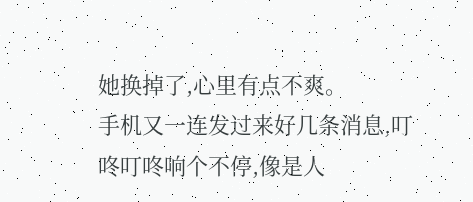她换掉了,心里有点不爽。
手机又一连发过来好几条消息,叮咚叮咚响个不停,像是人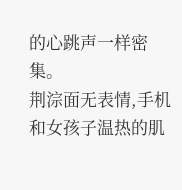的心跳声一样密集。
荆淙面无表情,手机和女孩子温热的肌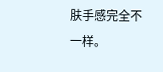肤手感完全不一样。